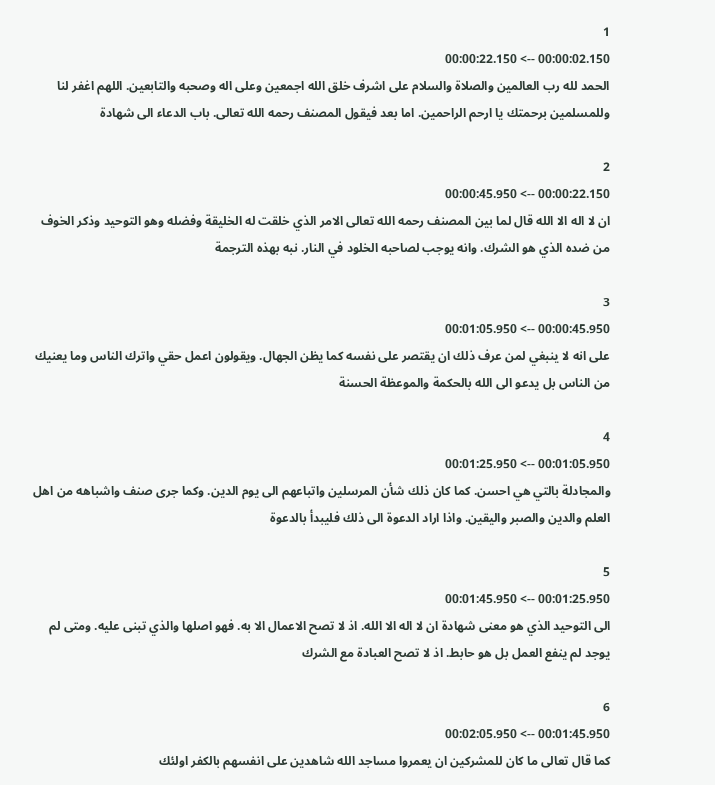1
00:00:02.150 --> 00:00:22.150
الحمد لله رب العالمين والصلاة والسلام على اشرف خلق الله اجمعين وعلى اله وصحبه والتابعين. اللهم اغفر لنا وللمسلمين برحمتك يا ارحم الراحمين. اما بعد فيقول المصنف رحمه الله تعالى. باب الدعاء الى شهادة

2
00:00:22.150 --> 00:00:45.950
ان لا اله الا الله قال لما بين المصنف رحمه الله تعالى الامر الذي خلقت له الخليقة وفضله وهو التوحيد وذكر الخوف من ضده الذي هو الشرك. وانه يوجب لصاحبه الخلود في النار. نبه بهذه الترجمة

3
00:00:45.950 --> 00:01:05.950
على انه لا ينبغي لمن عرف ذلك ان يقتصر على نفسه كما يظن الجهال. ويقولون اعمل حقي واترك الناس وما يعنيك من الناس بل يدعو الى الله بالحكمة والموعظة الحسنة

4
00:01:05.950 --> 00:01:25.950
والمجادلة بالتي هي احسن. كما كان ذلك شأن المرسلين واتباعهم الى يوم الدين. وكما جرى صنف واشباهه من اهل العلم والدين والصبر واليقين. واذا اراد الدعوة الى ذلك فليبدأ بالدعوة

5
00:01:25.950 --> 00:01:45.950
الى التوحيد الذي هو معنى شهادة ان لا اله الا الله. اذ لا تصح الاعمال الا به. فهو اصلها والذي تبنى عليه. ومتى لم يوجد لم ينفع العمل بل هو حابط. اذ لا تصح العبادة مع الشرك

6
00:01:45.950 --> 00:02:05.950
كما قال تعالى ما كان للمشركين ان يعمروا مساجد الله شاهدين على انفسهم بالكفر اولئك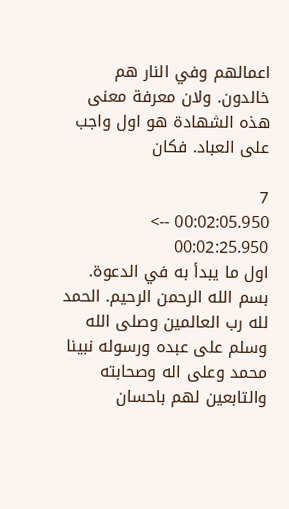اعمالهم وفي النار هم خالدون. ولان معرفة معنى هذه الشهادة هو اول واجب على العباد. فكان

7
00:02:05.950 --> 00:02:25.950
اول ما يبدأ به في الدعوة. بسم الله الرحمن الرحيم. الحمد لله رب العالمين وصلى الله وسلم على عبده ورسوله نبينا محمد وعلى اله وصحابته والتابعين لهم باحسان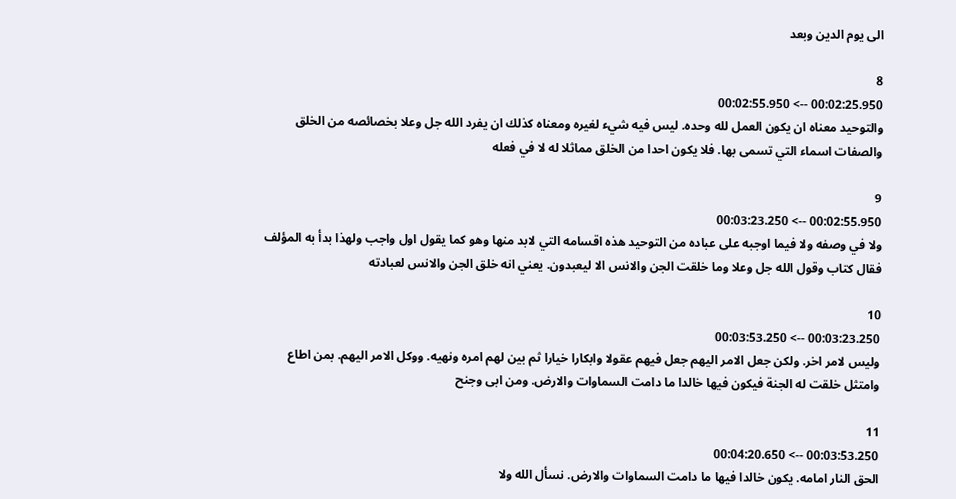الى يوم الدين وبعد

8
00:02:25.950 --> 00:02:55.950
والتوحيد معناه ان يكون العمل لله وحده. ليس فيه شيء لغيره ومعناه كذلك ان يفرد الله جل وعلا بخصائصه من الخلق والصفات اسماء التي تسمى بها. فلا يكون احدا من الخلق مماثلا له لا في فعله

9
00:02:55.950 --> 00:03:23.250
ولا في وصفه ولا فيما اوجبه على عباده من التوحيد هذه اقسامه التي لابد منها وهو كما يقول اول واجب ولهذا بدأ به المؤلف فقال كتاب وقول الله جل وعلا وما خلقت الجن والانس الا ليعبدون. يعني انه خلق الجن والانس لعبادته

10
00:03:23.250 --> 00:03:53.250
وليس لامر اخر. ولكن جعل الامر اليهم جعل فيهم عقولا وابكارا خيارا ثم بين لهم امره ونهيه. ووكل الامر اليهم. بمن اطاع وامتثل خلقت له الجنة فيكون فيها خالدا ما دامت السماوات والارض. ومن ابى وجنح

11
00:03:53.250 --> 00:04:20.650
الحق النار امامه. يكون خالدا فيها ما دامت السماوات والارض. نسأل الله ولا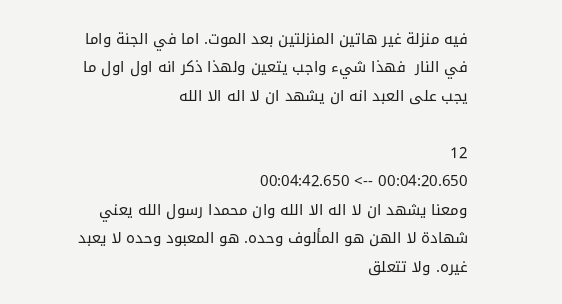فيه منزلة غير هاتين المنزلتين بعد الموت. اما في الجنة واما في النار  فهذا شيء واجب يتعين ولهذا ذكر انه اول اول ما يجب على العبد انه ان يشهد ان لا اله الا الله

12
00:04:20.650 --> 00:04:42.650
ومعنا يشهد ان لا اله الا الله وان محمدا رسول الله يعني شهادة لا الهن هو المألوف وحده. هو المعبود وحده لا يعبد غيره. ولا تتعلق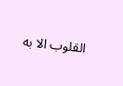القلوب الا به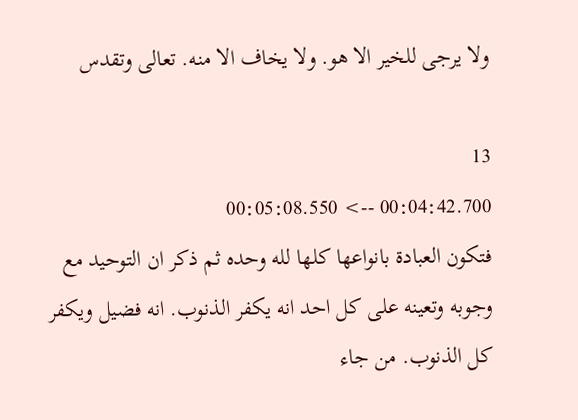ولا يرجى للخير الا هو. ولا يخاف الا منه. تعالى وتقدس

13
00:04:42.700 --> 00:05:08.550
فتكون العبادة بانواعها كلها لله وحده ثم ذكر ان التوحيد مع وجوبه وتعينه على كل احد انه يكفر الذنوب. انه فضيل ويكفر كل الذنوب. من جاء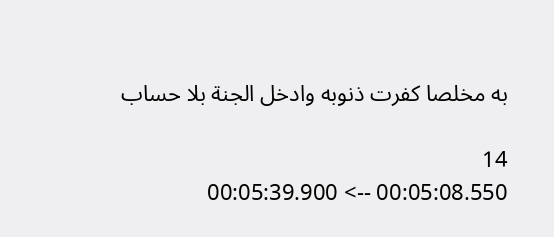به مخلصا كفرت ذنوبه وادخل الجنة بلا حساب

14
00:05:08.550 --> 00:05:39.900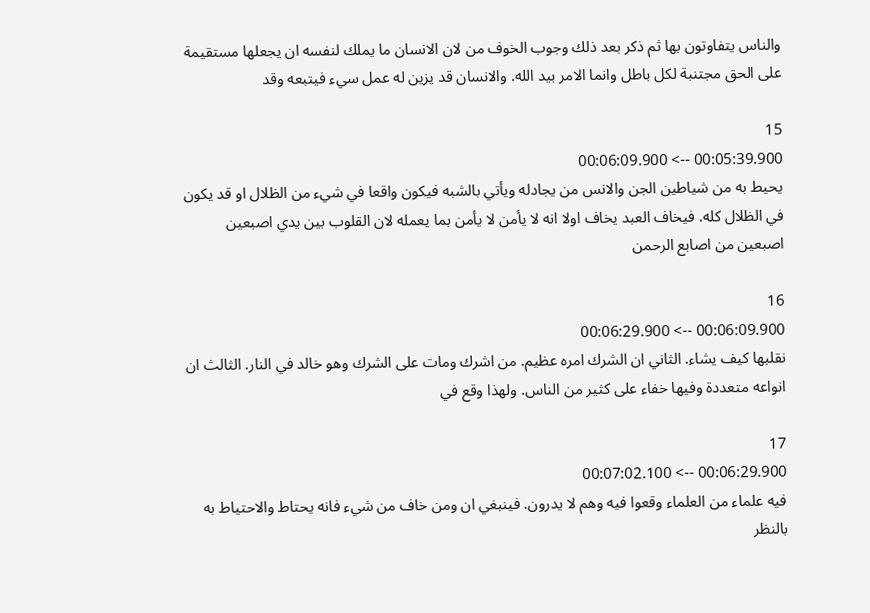والناس يتفاوتون بها ثم ذكر بعد ذلك وجوب الخوف من لان الانسان ما يملك لنفسه ان يجعلها مستقيمة على الحق مجتنبة لكل باطل وانما الامر بيد الله. والانسان قد يزين له عمل سيء فيتبعه وقد

15
00:05:39.900 --> 00:06:09.900
يحيط به من شياطين الجن والانس من يجادله ويأتي بالشبه فيكون واقعا في شيء من الظلال او قد يكون في الظلال كله. فيخاف العبد يخاف اولا انه لا يأمن لا يأمن بما يعمله لان القلوب بين يدي اصبعين اصبعين من اصابع الرحمن

16
00:06:09.900 --> 00:06:29.900
نقلبها كيف يشاء. الثاني ان الشرك امره عظيم. من اشرك ومات على الشرك وهو خالد في النار. الثالث ان انواعه متعددة وفيها خفاء على كثير من الناس. ولهذا وقع في

17
00:06:29.900 --> 00:07:02.100
فيه علماء من العلماء وقعوا فيه وهم لا يدرون. فينبغي ان ومن خاف من شيء فانه يحتاط والاحتياط به بالنظر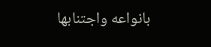بانواعه واجتنابها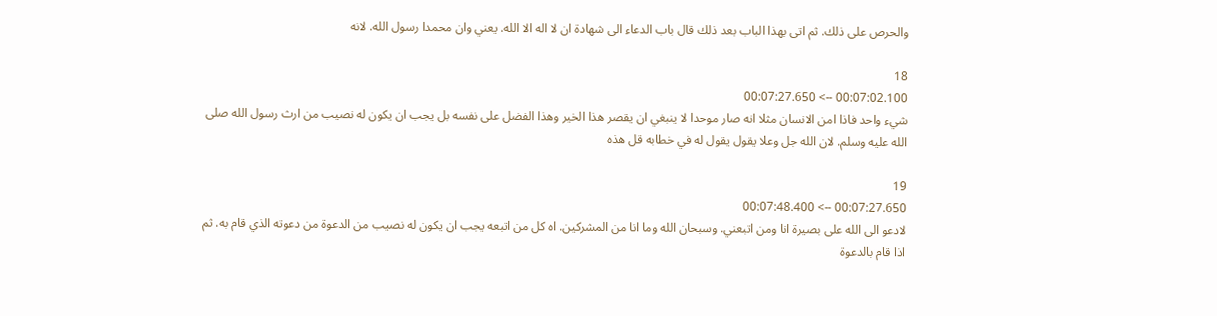والحرص على ذلك. ثم اتى بهذا الباب بعد ذلك قال باب الدعاء الى شهادة ان لا اله الا الله. يعني وان محمدا رسول الله. لانه

18
00:07:02.100 --> 00:07:27.650
شيء واحد فاذا امن الانسان مثلا انه صار موحدا لا ينبغي ان يقصر هذا الخير وهذا الفضل على نفسه بل يجب ان يكون له نصيب من ارث رسول الله صلى الله عليه وسلم. لان الله جل وعلا يقول يقول له في خطابه قل هذه

19
00:07:27.650 --> 00:07:48.400
لادعو الى الله على بصيرة انا ومن اتبعني. وسبحان الله وما انا من المشركين. اه كل من اتبعه يجب ان يكون له نصيب من الدعوة من دعوته الذي قام به. ثم اذا قام بالدعوة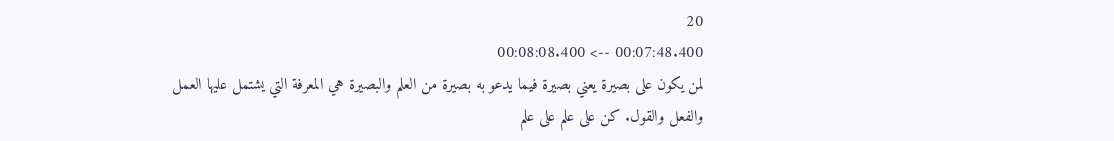20
00:07:48.400 --> 00:08:08.400
لمن يكون على بصيرة يعني بصيرة فيما يدعو به بصيرة من العلم والبصيرة هي المعرفة التي يشتمل عليها العمل والفعل والقول. كن على علم على علم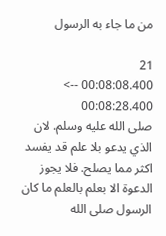من ما جاء به الرسول

21
00:08:08.400 --> 00:08:28.400
صلى الله عليه وسلم. لان الذي يدعو بلا علم قد يفسد اكثر مما يصلح. فلا يجوز الدعوة الا بعلم بالعلم ما كان الرسول صلى الله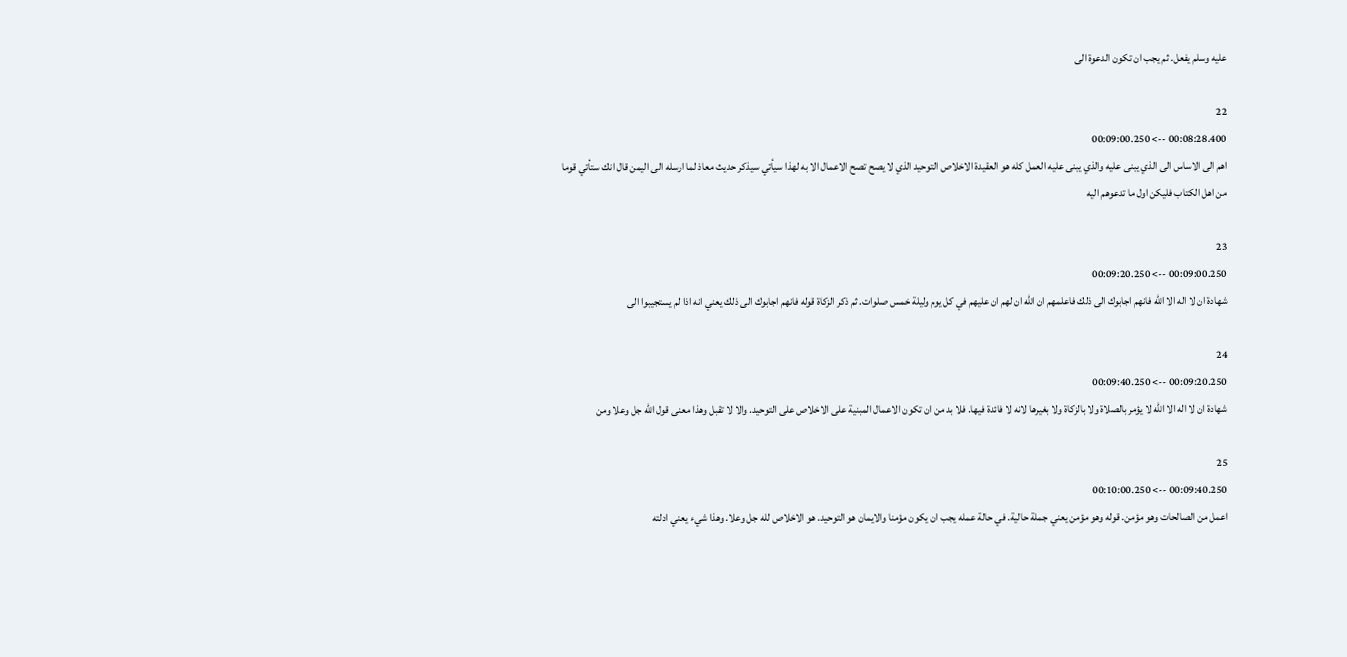عليه وسلم يفعل. ثم يجب ان تكون الدعوة الى

22
00:08:28.400 --> 00:09:00.250
اهم الى الاساس الى الذي يبنى عليه والذي يبنى عليه العمل كله هو العقيدة الاخلاص التوحيد الذي لا يصح تصح الاعمال الا به لهذا سيأتي سيذكر حديث معاذ لما ارسله الى اليمن قال انك ستأتي قوما من اهل الكتاب فليكن اول ما تدعوهم اليه

23
00:09:00.250 --> 00:09:20.250
شهادة ان لا اله الا الله فانهم اجابوك الى ذلك فاعلمهم ان الله ان لهم ان عليهم في كل يوم وليلة خمس صلوات. ثم ذكر الزكاة قوله فانهم اجابوك الى ذلك يعني انه اذا لم يستجيبوا الى

24
00:09:20.250 --> 00:09:40.250
شهادة ان لا اله الا الله لا يؤمر بالصلاة ولا بالزكاة ولا بغيرها لانه لا فائدة فيها. فلا بد من ان تكون الاعمال المبنية على الاخلاص على التوحيد. والا لا تقبل وهذا معنى قول الله جل وعلا ومن

25
00:09:40.250 --> 00:10:00.250
اعمل من الصالحات وهو مؤمن. قوله وهو مؤمن يعني جملة حالية. في حالة عمله يجب ان يكون مؤمنا والايمان هو التوحيد. هو الاخلاص لله جل وعلا. وهذا شيء يعني ادلته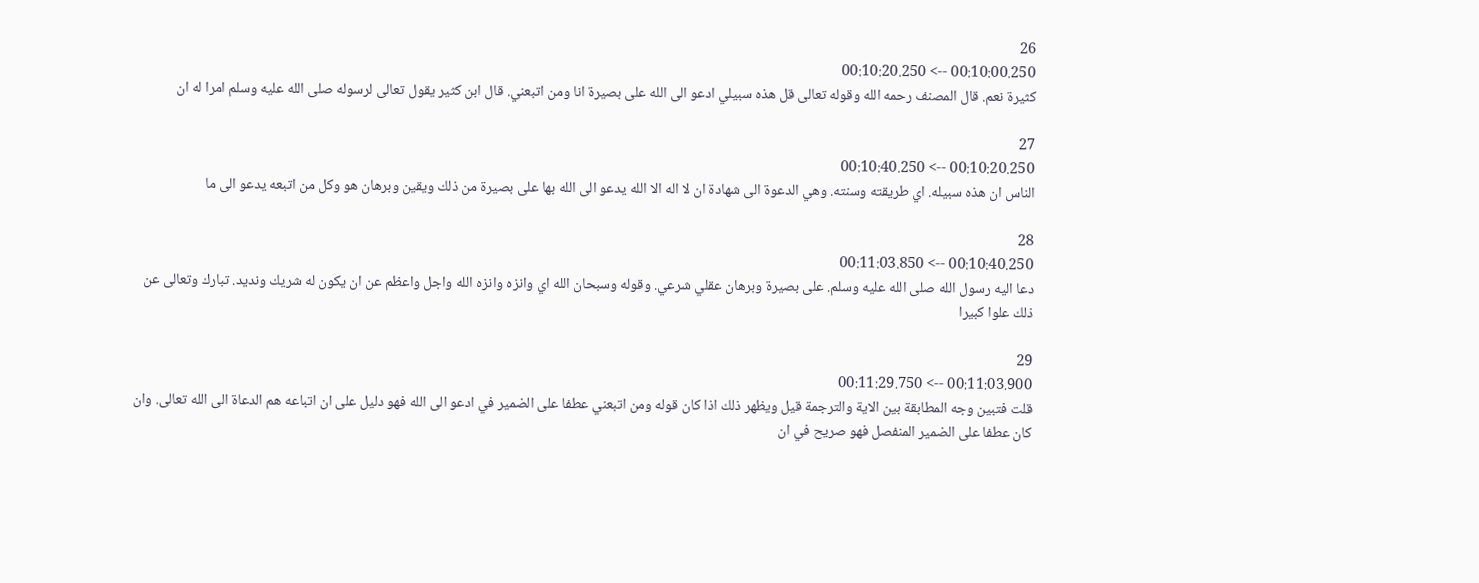26
00:10:00.250 --> 00:10:20.250
كثيرة نعم. قال المصنف رحمه الله وقوله تعالى قل هذه سبيلي ادعو الى الله على بصيرة انا ومن اتبعني. قال ابن كثير يقول تعالى لرسوله صلى الله عليه وسلم امرا له ان

27
00:10:20.250 --> 00:10:40.250
الناس ان هذه سبيله. اي طريقته وسنته. وهي الدعوة الى شهادة ان لا اله الا الله يدعو الى الله بها على بصيرة من ذلك ويقين وبرهان هو وكل من اتبعه يدعو الى ما

28
00:10:40.250 --> 00:11:03.850
دعا اليه رسول الله صلى الله عليه وسلم. على بصيرة وبرهان عقلي شرعي. وقوله وسبحان الله اي وانزه وانزه الله واجل واعظم عن ان يكون له شريك ونديد. تبارك وتعالى عن ذلك علوا كبيرا

29
00:11:03.900 --> 00:11:29.750
قلت فتبين وجه المطابقة بين الاية والترجمة قيل ويظهر ذلك اذا كان قوله ومن اتبعني عطفا على الضمير في ادعو الى الله فهو دليل على ان اتباعه هم الدعاة الى الله تعالى. وان كان عطفا على الضمير المنفصل فهو صريح في ان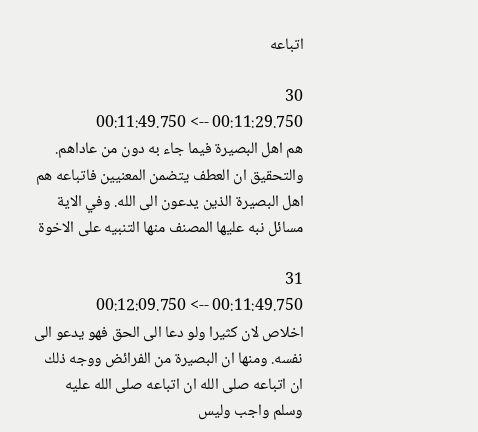اتباعه

30
00:11:29.750 --> 00:11:49.750
هم اهل البصيرة فيما جاء به دون من عاداهم. والتحقيق ان العطف يتضمن المعنيين فاتباعه هم اهل البصيرة الذين يدعون الى الله. وفي الاية مسائل نبه عليها المصنف منها التنبيه على الاخوة

31
00:11:49.750 --> 00:12:09.750
اخلاص لان كثيرا ولو دعا الى الحق فهو يدعو الى نفسه. ومنها ان البصيرة من الفرائض ووجه ذلك ان اتباعه صلى الله ان اتباعه صلى الله عليه وسلم واجب وليس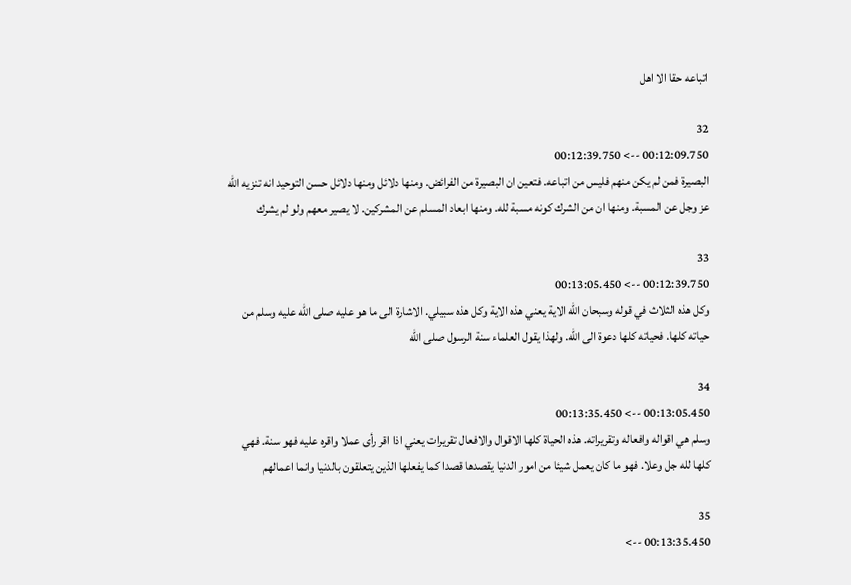اتباعه حقا الا اهل

32
00:12:09.750 --> 00:12:39.750
البصيرة فمن لم يكن منهم فليس من اتباعه. فتعين ان البصيرة من الفرائض. ومنها دلائل ومنها دلائل حسن التوحيد انه تنزيه الله عز وجل عن المسبة. ومنها ان من الشرك كونه مسبة لله. ومنها ابعاد المسلم عن المشركين. لا يصير معهم ولو لم يشرك

33
00:12:39.750 --> 00:13:05.450
وكل هذه الثلاث في قوله وسبحان الله الاية يعني هذه الاية وكل هذه سبيلي. الاشارة الى ما هو عليه صلى الله عليه وسلم من حياته كلها. فحياته كلها دعوة الى الله. ولهذا يقول العلماء سنة الرسول صلى الله

34
00:13:05.450 --> 00:13:35.450
وسلم هي اقواله وافعاله وتقريراته. هذه الحياة كلها الاقوال والافعال تقريرات يعني اذا اقر رأى عملا واقره عليه فهو سنة. فهي كلها لله جل وعلا. فهو ما كان يعمل شيئا من امور الدنيا يقصدها قصدا كما يفعلها الذين يتعلقون بالدنيا وانما اعمالهم

35
00:13:35.450 -->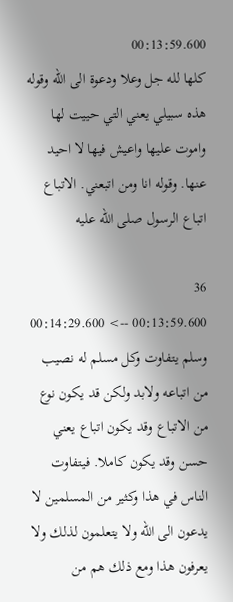00:13:59.600
كلها لله جل وعلا ودعوة الى الله وقوله هذه سبيلي يعني التي حييت لها واموت عليها واعيش فيها لا احيد عنها. وقوله انا ومن اتبعني. الاتباع اتباع الرسول صلى الله عليه

36
00:13:59.600 --> 00:14:29.600
وسلم يتفاوت وكل مسلم له نصيب من اتباعه ولابد ولكن قد يكون نوع من الاتباع وقد يكون اتباع يعني حسن وقد يكون كاملا. فيتفاوت الناس في هذا وكثير من المسلمين لا يدعون الى الله ولا يتعلمون لذلك ولا يعرفون هذا ومع ذلك هم من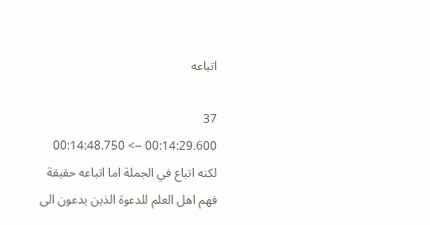اتباعه

37
00:14:29.600 --> 00:14:48.750
لكنه اتباع في الجملة اما اتباعه حقيقة فهم اهل العلم للدعوة الذين يدعون الى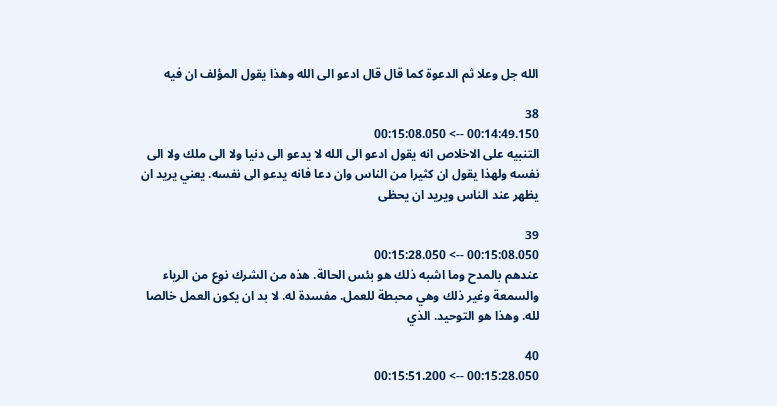الله جل وعلا ثم الدعوة كما قال قال ادعو الى الله وهذا يقول المؤلف ان فيه

38
00:14:49.150 --> 00:15:08.050
التنبيه على الاخلاص انه يقول ادعو الى الله لا يدعو الى دنيا ولا الى ملك ولا الى نفسه ولهذا يقول ان كثيرا من الناس وان دعا فانه يدعو الى نفسه. يعني يريد ان يظهر عند الناس ويريد ان يحظى

39
00:15:08.050 --> 00:15:28.050
عندهم بالمدح وما اشبه ذلك هو بئس الحالة. هذه من الشرك نوع من الرياء والسمعة وغير ذلك وهي محبطة للعمل. مفسدة له. لا بد ان يكون العمل خالصا لله. وهذا هو التوحيد. الذي

40
00:15:28.050 --> 00:15:51.200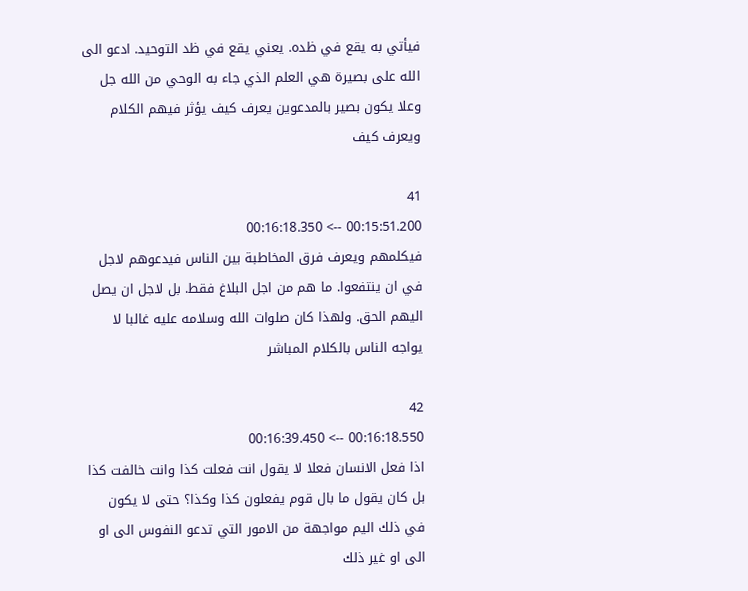فيأتي به يقع في ظده. يعني يقع في ظد التوحيد. ادعو الى الله على بصيرة هي العلم الذي جاء به الوحي من الله جل وعلا يكون بصير بالمدعوين يعرف كيف يؤثر فيهم الكلام ويعرف كيف

41
00:15:51.200 --> 00:16:18.350
فيكلمهم ويعرف فرق المخاطبة بين الناس فيدعوهم لاجل في ان ينتفعوا. ما هم من اجل البلاغ فقط. بل لاجل ان يصل اليهم الحق. ولهذا كان صلوات الله وسلامه عليه غالبا لا يواجه الناس بالكلام المباشر

42
00:16:18.550 --> 00:16:39.450
اذا فعل الانسان فعلا لا يقول انت فعلت كذا وانت خالفت كذا بل كان يقول ما بال قوم يفعلون كذا وكذا؟ حتى لا يكون في ذلك اليم مواجهة من الامور التي تدعو النفوس الى او الى او غير ذلك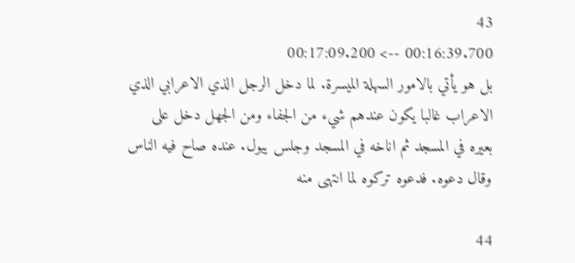43
00:16:39.700 --> 00:17:09.200
بل هو يأتي بالامور السهلة الميسرة. لما دخل الرجل الذي الاعرابي الذي الاعراب غالبا يكون عندهم شيء من الجفاء ومن الجهل دخل على بعيره في المسجد ثم اناخه في المسجد وجلس يبول. عنده صاح فيه الناس وقال دعوه. فدعوه تركوه لما انتهى منه

44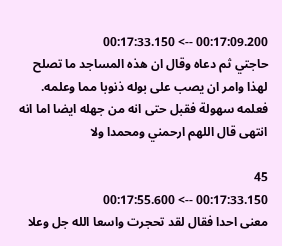00:17:09.200 --> 00:17:33.150
حاجتي ثم دعاه وقال ان هذه المساجد ما تصلح لهذا وامر ان يصب على بوله ذنوبا مما وعلمه. فعلمه سهولة فقبل حتى انه من جهله ايضا اما انه انتهى قال اللهم ارحمني ومحمدا ولا

45
00:17:33.150 --> 00:17:55.600
معنى احدا فقال لقد تحجرت واسعا الله جل وعلا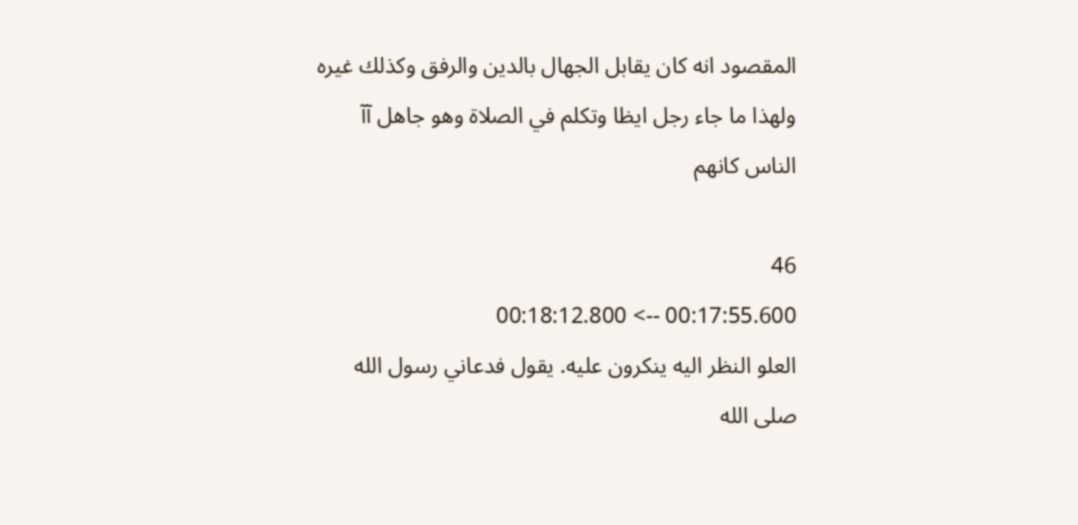المقصود انه كان يقابل الجهال بالدين والرفق وكذلك غيره ولهذا ما جاء رجل ايظا وتكلم في الصلاة وهو جاهل آآ الناس كانهم

46
00:17:55.600 --> 00:18:12.800
العلو النظر اليه ينكرون عليه. يقول فدعاني رسول الله صلى الله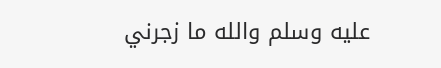عليه وسلم والله ما زجرني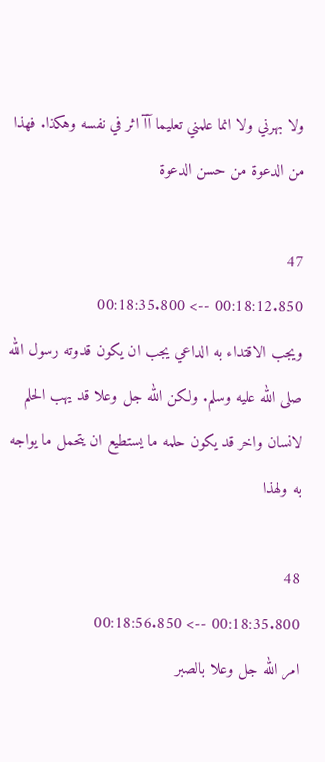ولا بهرني ولا انما علمني تعليما آآ اثر في نفسه وهكذا. فهذا من الدعوة من حسن الدعوة

47
00:18:12.850 --> 00:18:35.800
ويجب الاقتداء به الداعي يجب ان يكون قدوته رسول الله صلى الله عليه وسلم. ولكن الله جل وعلا قد يهب الحلم لانسان واخر قد يكون حلمه ما يستطيع ان يتحمل ما يواجه به ولهذا

48
00:18:35.800 --> 00:18:56.850
امر الله جل وعلا بالصبر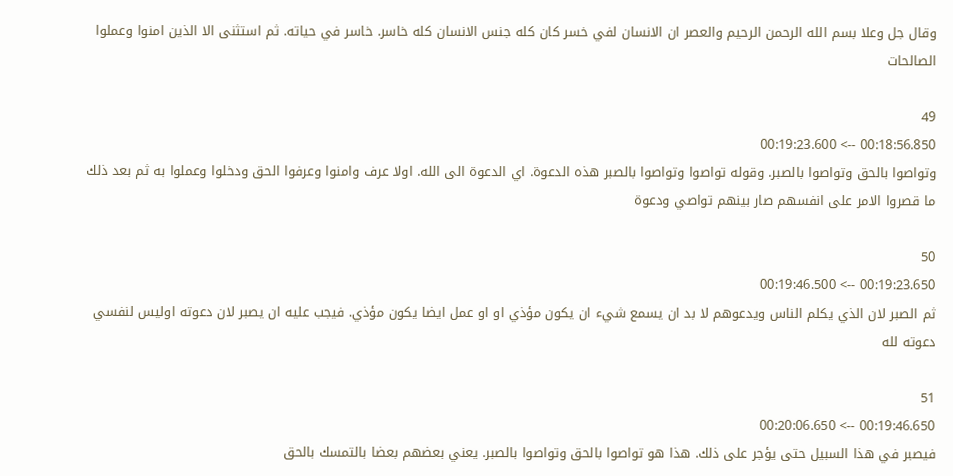وقال جل وعلا بسم الله الرحمن الرحيم والعصر ان الانسان لفي خسر كان كله جنس الانسان كله خاسر. خاسر في حياته. ثم استثنى الا الذين امنوا وعملوا الصالحات

49
00:18:56.850 --> 00:19:23.600
وتواصوا بالحق وتواصوا بالصبر. وقوله تواصوا وتواصوا بالصبر هذه الدعوة. اي الدعوة الى الله. اولا عرف وامنوا وعرفوا الحق ودخلوا وعملوا به ثم بعد ذلك ما قصروا الامر على انفسهم صار بينهم تواصي ودعوة

50
00:19:23.650 --> 00:19:46.500
ثم الصبر لان الذي يكلم الناس ويدعوهم لا بد ان يسمع شيء ان يكون مؤذي او او عمل ايضا يكون مؤذي. فيجب عليه ان يصبر لان دعوته اوليس لنفسي دعوته لله

51
00:19:46.650 --> 00:20:06.650
فيصبر في هذا السبيل حتى يؤجر على ذلك. هذا هو تواصوا بالحق وتواصوا بالصبر. يعني بعضهم بعضا بالتمسك بالحق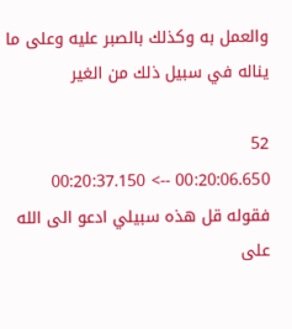والعمل به وكذلك بالصبر عليه وعلى ما يناله في سبيل ذلك من الغير

52
00:20:06.650 --> 00:20:37.150
فقوله قل هذه سبيلي ادعو الى الله على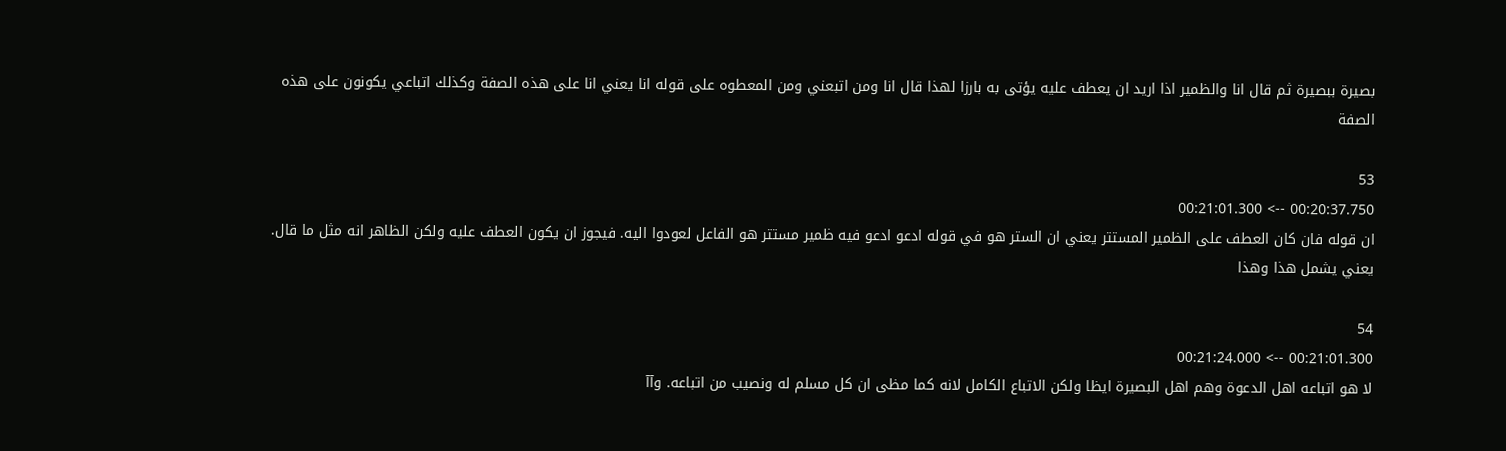بصيرة ببصيرة ثم قال انا والظمير اذا اريد ان يعطف عليه يؤتى به بارزا لهذا قال انا ومن اتبعني ومن المعطوه على قوله انا يعني انا على هذه الصفة وكذلك اتباعي يكونون على هذه الصفة

53
00:20:37.750 --> 00:21:01.300
ان قوله فان كان العطف على الظمير المستتر يعني ان الستر هو في قوله ادعو ادعو فيه ظمير مستتر هو الفاعل لعودوا اليه. فيجوز ان يكون العطف عليه ولكن الظاهر انه مثل ما قال. يعني يشمل هذا وهذا

54
00:21:01.300 --> 00:21:24.000
لا هو اتباعه اهل الدعوة وهم اهل البصيرة ايظا ولكن الاتباع الكامل لانه كما مظى ان كل مسلم له ونصيب من اتباعه. وآآ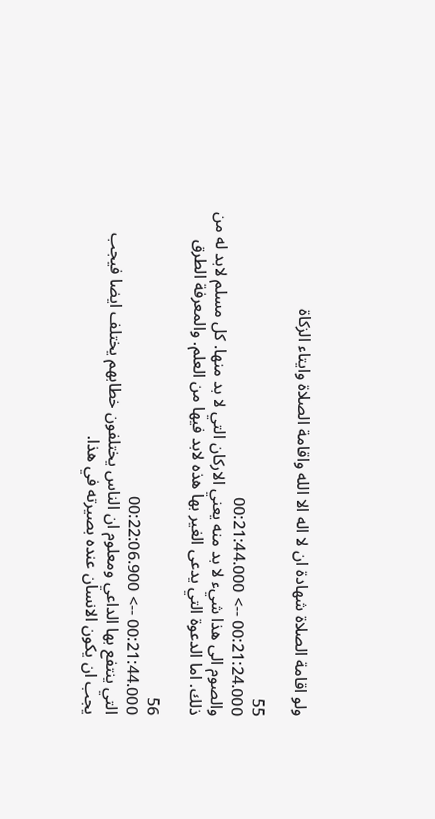ولو اقامة الصلاة شهادة ان لا اله الا الله واقامة الصلاة وايتاء الزكاة

55
00:21:24.000 --> 00:21:44.000
والصوم الى هذا شيء لا بد منه يعني الاركان التي لا بد منها. كل مسلم لابد له من ذلك. اما الدعوة التي يدعى الغير بها هذه لابد فيها من العلم. والمعرفة الطرق

56
00:21:44.000 --> 00:22:06.900
التي ينتفع بها الداعي ومعلوم ان الناس يختلفون خطابهم يختلف ايضا فيجب يجب ان يكون الانسان عنده بصيرته في هذا.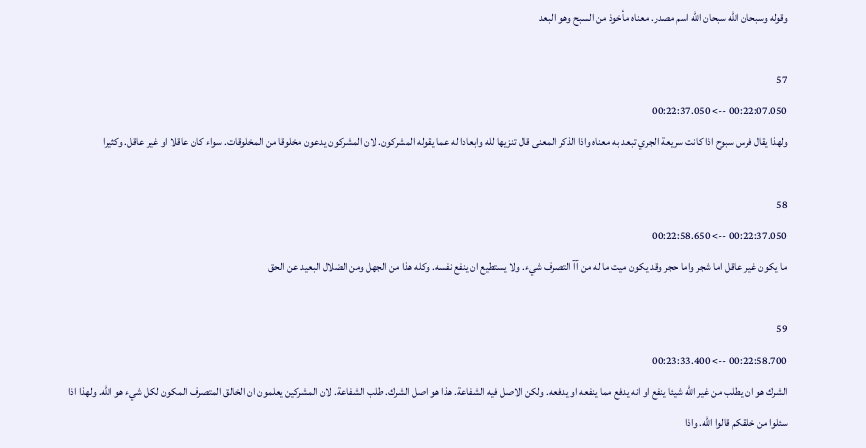وقوله وسبحان الله سبحان الله اسم مصدر. معناه مأخوذ من السبح وهو البعد

57
00:22:07.050 --> 00:22:37.050
ولهذا يقال فرس سبوح اذا كانت سريعة الجري تبعد به معناه واذا الذكر المعنى قال تنزيها لله وابعادا له عما يقوله المشركون. لان المشركون يدعون مخلوقا من المخلوقات. سواء كان عاقلا او غير عاقل. وكثيرا

58
00:22:37.050 --> 00:22:58.650
ما يكون غير عاقل اما شجر واما حجر وقد يكون ميت ما له من آآ التصرف شيء. ولا يستطيع ان ينفع نفسه. وكله هذا من الجهل ومن الضلال البعيد عن الحق

59
00:22:58.700 --> 00:23:33.400
الشرك هو ان يطلب من غير الله شيئا ينفع او انه يدفع مما ينفعه او يدفعه. ولكن الاصل فيه الشفاعة. هذا هو اصل الشرك. طلب الشفاعة. لان المشركين يعلمون ان الخالق المتصرف المكون لكل شيء هو الله. ولهذا اذا سئلوا من خلقكم قالوا الله. واذا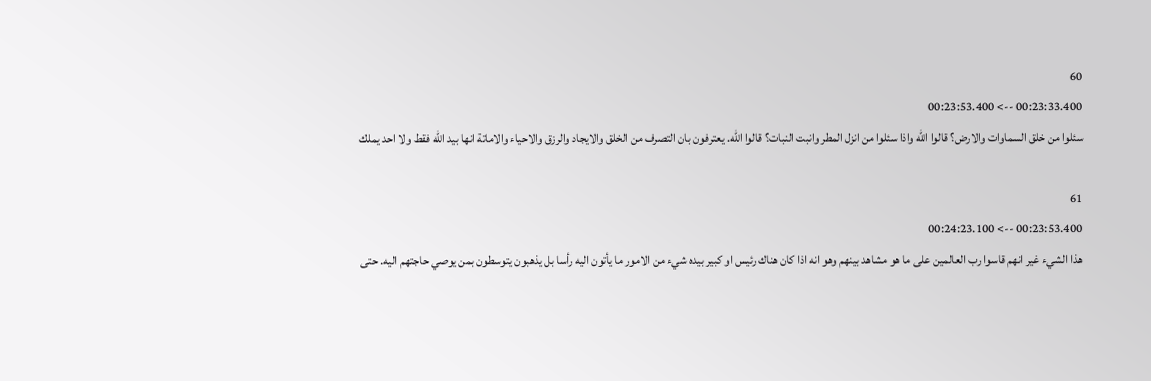60
00:23:33.400 --> 00:23:53.400
سئلوا من خلق السماوات والارض؟ قالوا الله واذا سئلوا من انزل المطر وانبت النبات؟ قالوا الله. يعترفون بان التصرف من الخلق والايجاد والرزق والاحياء والاماتة انها بيد الله فقط ولا احد يملك

61
00:23:53.400 --> 00:24:23.100
هذا الشيء غير انهم قاسوا رب العالمين على ما هو مشاهد بينهم وهو انه اذا كان هناك رئيس او كبير بيده شيء من الامور ما يأتون اليه رأسا بل يذهبون يتوسطون بمن يوصي حاجتهم اليه. حتى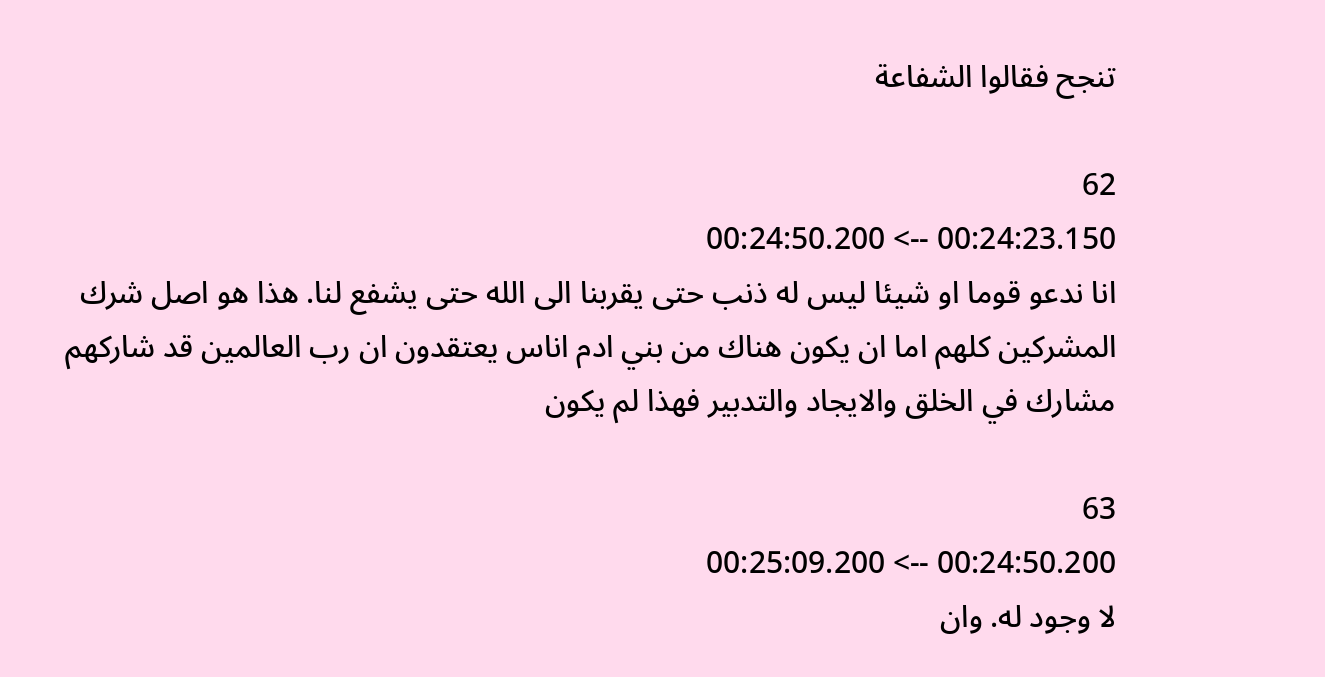تنجح فقالوا الشفاعة

62
00:24:23.150 --> 00:24:50.200
انا ندعو قوما او شيئا ليس له ذنب حتى يقربنا الى الله حتى يشفع لنا. هذا هو اصل شرك المشركين كلهم اما ان يكون هناك من بني ادم اناس يعتقدون ان رب العالمين قد شاركهم مشارك في الخلق والايجاد والتدبير فهذا لم يكون

63
00:24:50.200 --> 00:25:09.200
لا وجود له. وان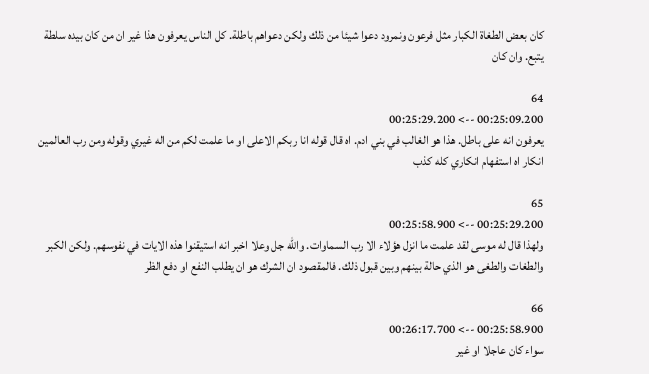كان بعض الطغاة الكبار مثل فرعون ونمرود دعوا شيئا من ذلك ولكن دعواهم باطلة. كل الناس يعرفون هذا غير ان من كان بيده سلطة يتبع. وان كان

64
00:25:09.200 --> 00:25:29.200
يعرفون انه على باطل. هذا هو الغالب في بني ادم. اه قال قوله انا ربكم الاعلى او ما علمت لكم من اله غيري وقوله ومن رب العالمين انكار اه استفهام انكاري كله كذب

65
00:25:29.200 --> 00:25:58.900
ولهذا قال له موسى لقد علمت ما انزل هؤلاء الا رب السماوات. والله جل وعلا اخبر انه استيقنوا هذه الايات في نفوسهم. ولكن الكبر والطغات والطغى هو الذي حالة بينهم وبين قبول ذلك. فالمقصود ان الشرك هو ان يطلب النفع او دفع الظر

66
00:25:58.900 --> 00:26:17.700
سواء كان عاجلا او غير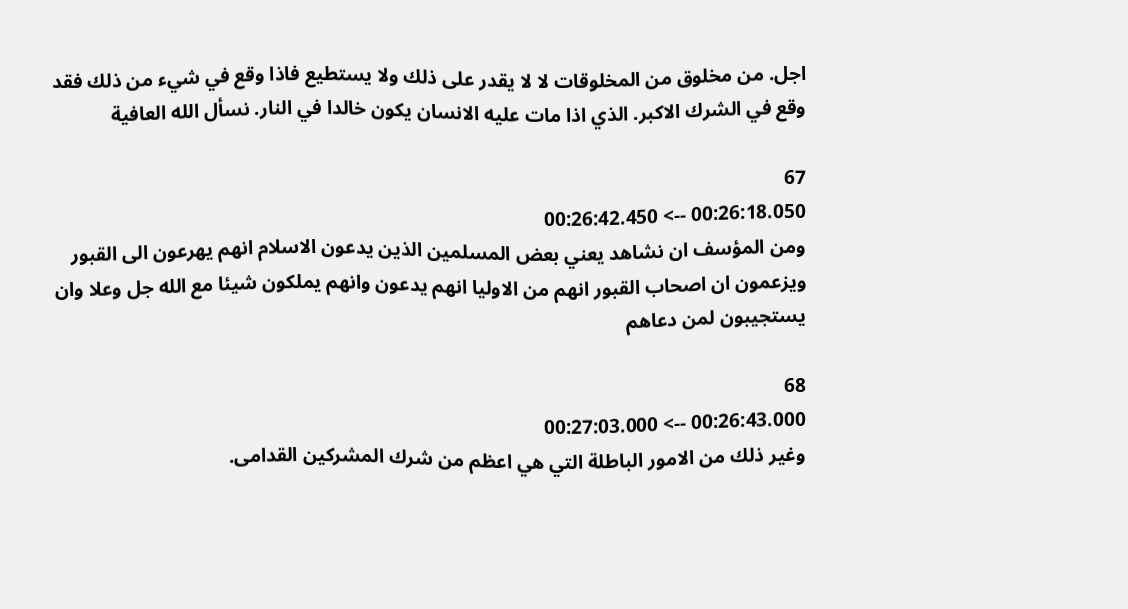اجل. من مخلوق من المخلوقات لا لا يقدر على ذلك ولا يستطيع فاذا وقع في شيء من ذلك فقد وقع في الشرك الاكبر. الذي اذا مات عليه الانسان يكون خالدا في النار. نسأل الله العافية

67
00:26:18.050 --> 00:26:42.450
ومن المؤسف ان نشاهد يعني بعض المسلمين الذين يدعون الاسلام انهم يهرعون الى القبور ويزعمون ان اصحاب القبور انهم من الاوليا انهم يدعون وانهم يملكون شيئا مع الله جل وعلا وان يستجيبون لمن دعاهم

68
00:26:43.000 --> 00:27:03.000
وغير ذلك من الامور الباطلة التي هي اعظم من شرك المشركين القدامى.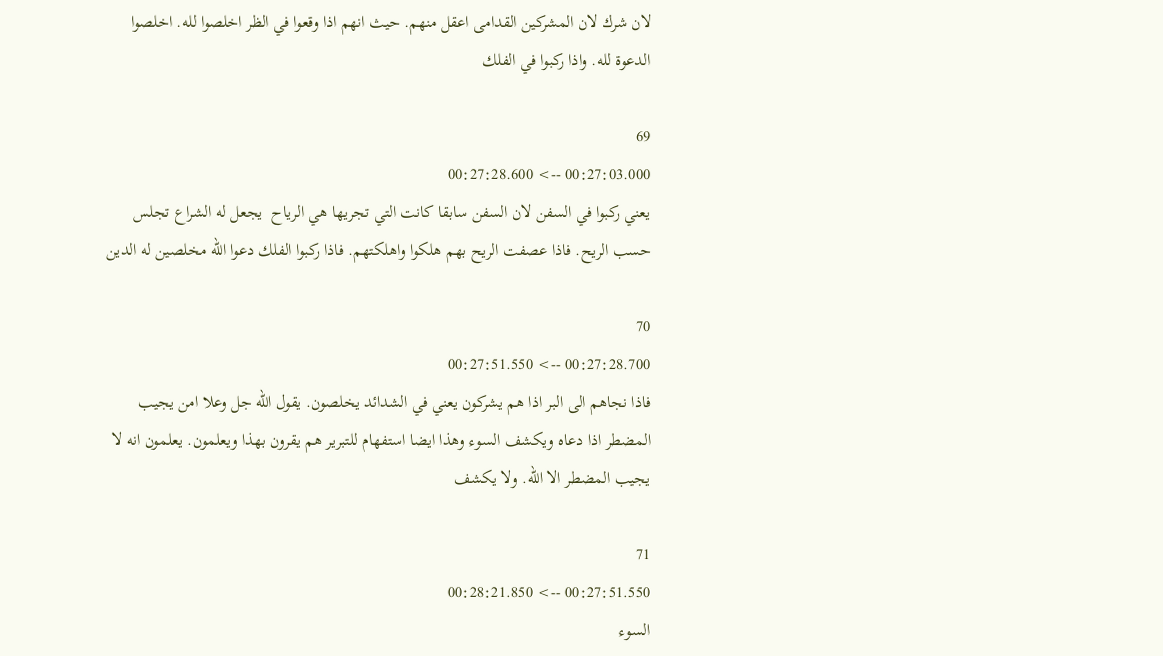لان شرك لان المشركين القدامى اعقل منهم. حيث انهم اذا وقعوا في الظر اخلصوا لله. اخلصوا الدعوة لله. واذا ركبوا في الفلك

69
00:27:03.000 --> 00:27:28.600
يعني ركبوا في السفن لان السفن سابقا كانت التي تجريها هي الرياح  يجعل له الشراع تجلس حسب الريح. فاذا عصفت الريح بهم هلكوا واهلكتهم. فاذا ركبوا الفلك دعوا الله مخلصين له الدين

70
00:27:28.700 --> 00:27:51.550
فاذا نجاهم الى البر اذا هم يشركون يعني في الشدائد يخلصون. يقول الله جل وعلا امن يجيب المضطر اذا دعاه ويكشف السوء وهذا ايضا استفهام للتبرير هم يقرون بهذا ويعلمون. يعلمون انه لا يجيب المضطر الا الله. ولا يكشف

71
00:27:51.550 --> 00:28:21.850
السوء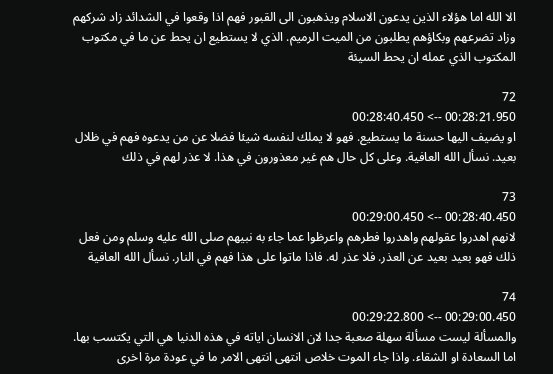الا الله اما هؤلاء الذين يدعون الاسلام ويذهبون الى القبور فهم اذا وقعوا في الشدائد زاد شركهم وزاد تضرعهم وبكاؤهم يطلبون من الميت الرميم. الذي لا يستطيع ان يحط عن ما في مكتوب المكتوب الذي عمله ان يحط السيئة

72
00:28:21.950 --> 00:28:40.450
او يضيف اليها حسنة ما يستطيع. فهو لا يملك لنفسه شيئا فضلا عن من يدعوه فهم في ظلال بعيد. نسأل الله العافية. وعلى كل حال هم غير معذورون في هذا. لا عذر لهم في ذلك

73
00:28:40.450 --> 00:29:00.450
لانهم اهدروا عقولهم واهدروا فطرهم واعرظوا عما جاء به نبيهم صلى الله عليه وسلم ومن فعل ذلك فهو بعيد بعيد عن العذر. فلا عذر له. فاذا ماتوا على هذا فهم في النار. نسأل الله العافية

74
00:29:00.450 --> 00:29:22.800
والمسألة ليست مسألة سهلة صعبة جدا لان الانسان اياته في هذه الدنيا هي التي يكتسب بها. اما السعادة او الشقاء. واذا جاء الموت خلاص انتهى انتهى الامر ما في عودة مرة اخرى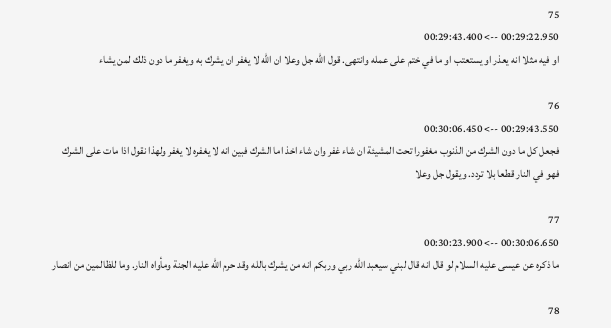75
00:29:22.950 --> 00:29:43.400
او فيه مثلا انه يعذر او يستعتب او ما في ختم على عمله وانتهى. قول الله جل وعلا ان الله لا يغفر ان يشرك به ويغفر ما دون ذلك لمن يشاء

76
00:29:43.550 --> 00:30:06.450
فجعل كل ما دون الشرك من الذنوب مغفورا تحت المشيئة ان شاء غفر وان شاء اخذ اما الشرك فبين انه لا يغفره لا يغفر ولهذا نقول اذا مات على الشرك فهو في النار قطعا بلا تردد. ويقول جل وعلا

77
00:30:06.650 --> 00:30:23.900
ما ذكره عن عيسى عليه السلام لو قال انه قال لبني سيعبد الله ربي وربكم انه من يشرك بالله وقد حرم الله عليه الجنة ومأواه النار. وما للظالمين من انصار

78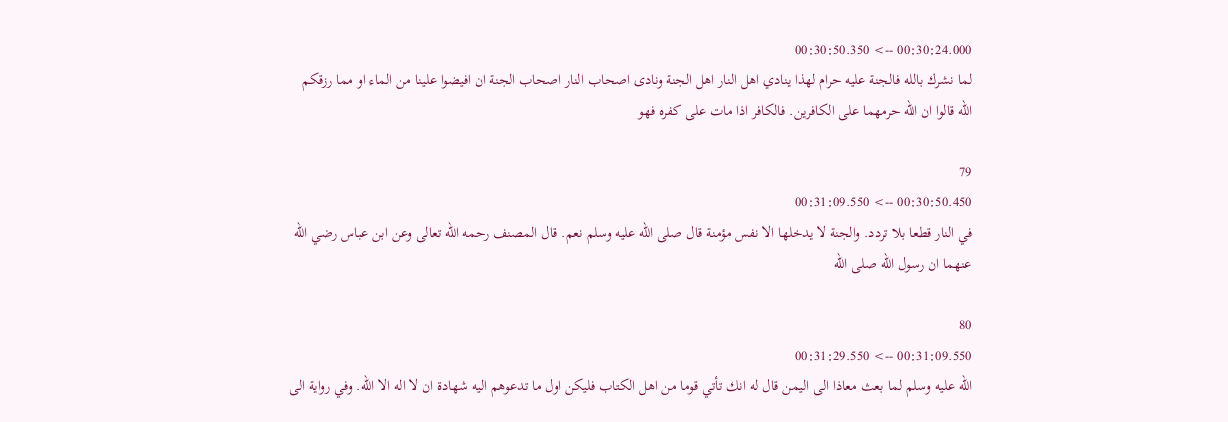00:30:24.000 --> 00:30:50.350
لما نشرك بالله فالجنة عليه حرام لهذا ينادي اهل النار اهل الجنة ونادى اصحاب النار اصحاب الجنة ان افيضوا علينا من الماء او مما رزقكم الله قالوا ان الله حرمهما على الكافرين. فالكافر اذا مات على كفره فهو

79
00:30:50.450 --> 00:31:09.550
في النار قطعا بلا تردد. والجنة لا يدخلها الا نفس مؤمنة قال صلى الله عليه وسلم نعم. قال المصنف رحمه الله تعالى وعن ابن عباس رضي الله عنهما ان رسول الله صلى الله

80
00:31:09.550 --> 00:31:29.550
الله عليه وسلم لما بعث معاذا الى اليمن قال له انك تأتي قوما من اهل الكتاب فليكن اول ما تدعوهم اليه شهادة ان لا اله الا الله. وفي رواية الى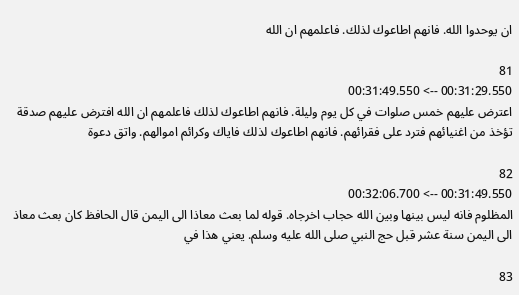ان يوحدوا الله. فانهم اطاعوك لذلك. فاعلمهم ان الله

81
00:31:29.550 --> 00:31:49.550
اعترض عليهم خمس صلوات في كل يوم وليلة. فانهم اطاعوك لذلك فاعلمهم ان الله افترض عليهم صدقة تؤخذ من اغنيائهم فترد على فقرائهم. فانهم اطاعوك لذلك فاياك وكرائم اموالهم. واتق دعوة

82
00:31:49.550 --> 00:32:06.700
المظلوم فانه ليس بينها وبين الله حجاب اخرجاه. قوله لما بعث معاذا الى اليمن قال الحافظ كان بعث معاذ الى اليمن سنة عشر قبل حج النبي صلى الله عليه وسلم. يعني هذا في

83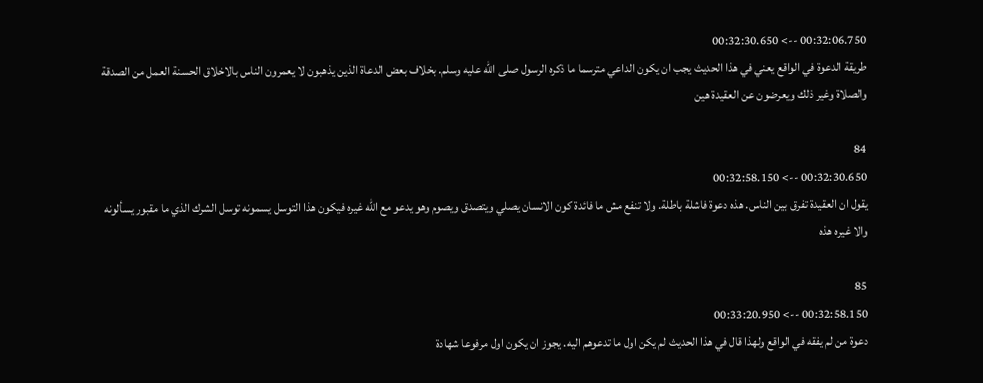00:32:06.750 --> 00:32:30.650
طريقة الدعوة في الواقع يعني في هذا الحديث يجب ان يكون الداعي مترسما ما ذكره الرسول صلى الله عليه وسلم. بخلاف بعض الدعاة الذين يذهبون لا يعمرون الناس بالاخلاق الحسنة العمل من الصدقة والصلاة وغير ذلك ويعرضون عن العقيدة هين

84
00:32:30.650 --> 00:32:58.150
يقول ان العقيدة تفرق بين الناس. هذه دعوة فاشلة باطلة. ولا تنفع مش ما فائدة كون الانسان يصلي ويتصدق ويصوم وهو يدعو مع الله غيره فيكون هذا التوسل يسمونه توسل الشرك الذي ما مقبور يسألونه والا غيره هذه

85
00:32:58.150 --> 00:33:20.950
دعوة من لم يفقه في الواقع ولهذا قال في هذا الحديث لم يكن اول ما تدعوهم اليه. يجوز ان يكون اول مرفوعا شهادة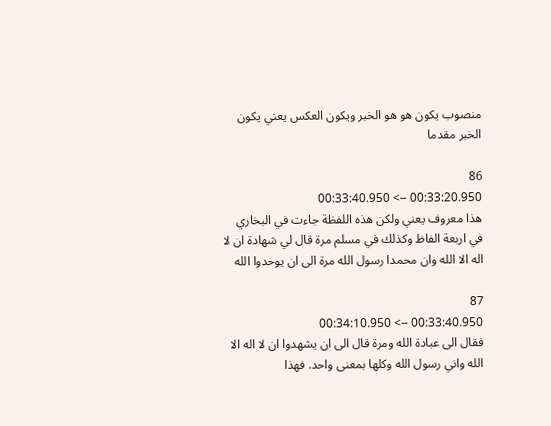منصوب يكون هو هو الخبر ويكون العكس يعني يكون الخبر مقدما

86
00:33:20.950 --> 00:33:40.950
هذا معروف يعني ولكن هذه اللفظة جاءت في البخاري في اربعة الفاظ وكذلك في مسلم مرة قال لي شهادة ان لا اله الا الله وان محمدا رسول الله مرة الى ان يوحدوا الله

87
00:33:40.950 --> 00:34:10.950
فقال الى عبادة الله ومرة قال الى ان يشهدوا ان لا اله الا الله واني رسول الله وكلها بمعنى واحد. فهذا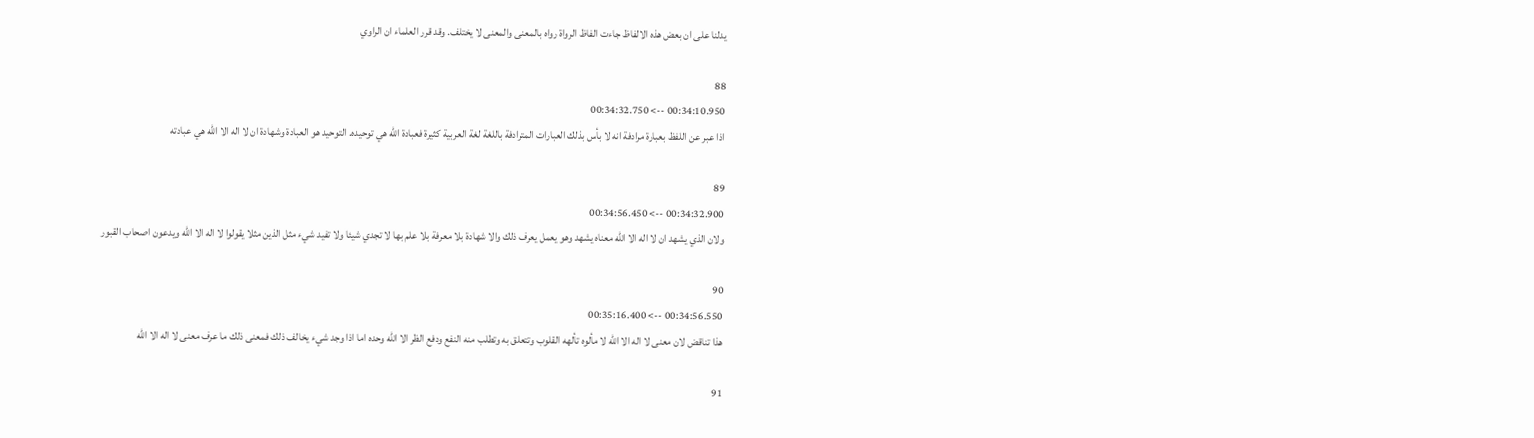يدلنا على ان بعض هذه الالفاظ جاءت الفاظ الرواة رواه بالمعنى والمعنى لا يختلف. وقد قرر العلماء ان الراوي

88
00:34:10.950 --> 00:34:32.750
اذا عبر عن اللفظ بعبارة مرادفة انه لا بأس بذلك العبارات المترادفة باللغة لغة العربية كثيرة فعبادة الله هي توحيده. التوحيد هو العبادة وشهادة ان لا اله الا الله هي عبادته

89
00:34:32.900 --> 00:34:56.450
ولان الذي يشهد ان لا اله الا الله معناه يشهد وهو يعمل يعرف ذلك والا شهادة بلا معرفة بلا علم بها لا تجدي شيئا ولا تفيد شيء مثل الذين مثلا يقولوا لا اله الا الله ويدعون اصحاب القبور

90
00:34:56.550 --> 00:35:16.400
هذا تناقض لان معنى لا اله الا الله لا مألوه تألهه القلوب وتتعلق به وتطلب منه النفع ودفع الظر الا الله وحده اما اذا وجد شيء يخالف ذلك فمعنى ذلك ما عرف معنى لا اله الا الله

91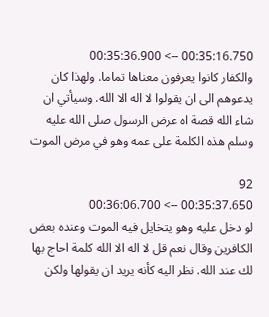00:35:16.750 --> 00:35:36.900
والكفار كانوا يعرفون معناها تماما. ولهذا كان يدعوهم الى ان يقولوا لا اله الا الله. وسيأتي ان شاء الله قصة اه عرض الرسول صلى الله عليه وسلم هذه الكلمة على عمه وهو في مرض الموت

92
00:35:37.650 --> 00:36:06.700
لو دخل عليه وهو يتخايل فيه الموت وعنده بعض الكافرين وقال نعم قل لا اله الا الله كلمة احاج بها لك عند الله. نظر اليه كأنه يريد ان يقولها ولكن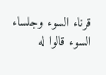قرناء السوء وجلساء السوء قالوا له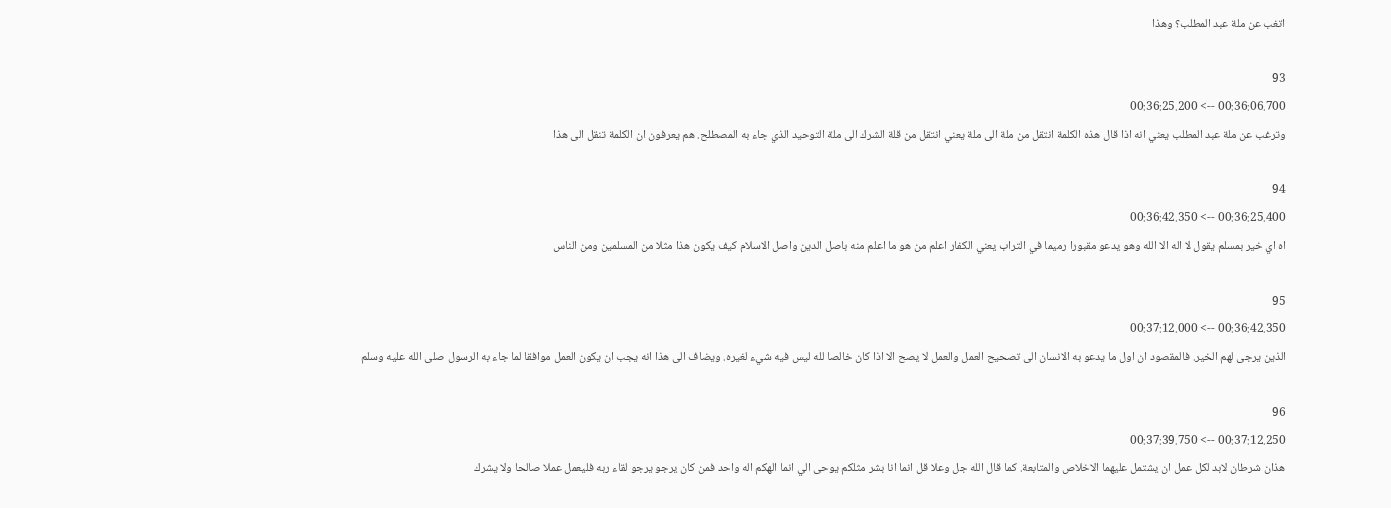اتغب عن ملة عبد المطلب؟ وهذا

93
00:36:06.700 --> 00:36:25.200
وترغب عن ملة عبد المطلب يعني انه اذا قال هذه الكلمة انتقل من ملة الى ملة يعني انتقل من قلة الشرك الى ملة التوحيد الذي جاء به المصطلح. هم يعرفون ان الكلمة تنقل الى هذا

94
00:36:25.400 --> 00:36:42.350
اه اي خير بمسلم يقول لا اله الا الله وهو يدعو مقبورا رميما في التراب يعني الكفار اعلم من هو ما اعلم منه باصل الدين واصل الاسلام كيف يكون هذا مثلا من المسلمين ومن الناس

95
00:36:42.350 --> 00:37:12.000
الذين يرجى لهم الخير. فالمقصود ان اول ما يدعو به الانسان الى تصحيح العمل والعمل لا يصح الا اذا كان خالصا لله ليس فيه شيء لغيره. ويضاف الى هذا انه يجب ان يكون العمل موافقا لما جاء به الرسول صلى الله عليه وسلم

96
00:37:12.250 --> 00:37:39.750
هذان شرطان لابد لكل عمل ان يشتمل عليهما الاخلاص والمتابعة. كما قال الله جل وعلا قل انما انا بشر مثلكم يوحى الي انما الهكم اله واحد فمن كان يرجو يرجو لقاء ربه فليعمل عملا صالحا ولا يشرك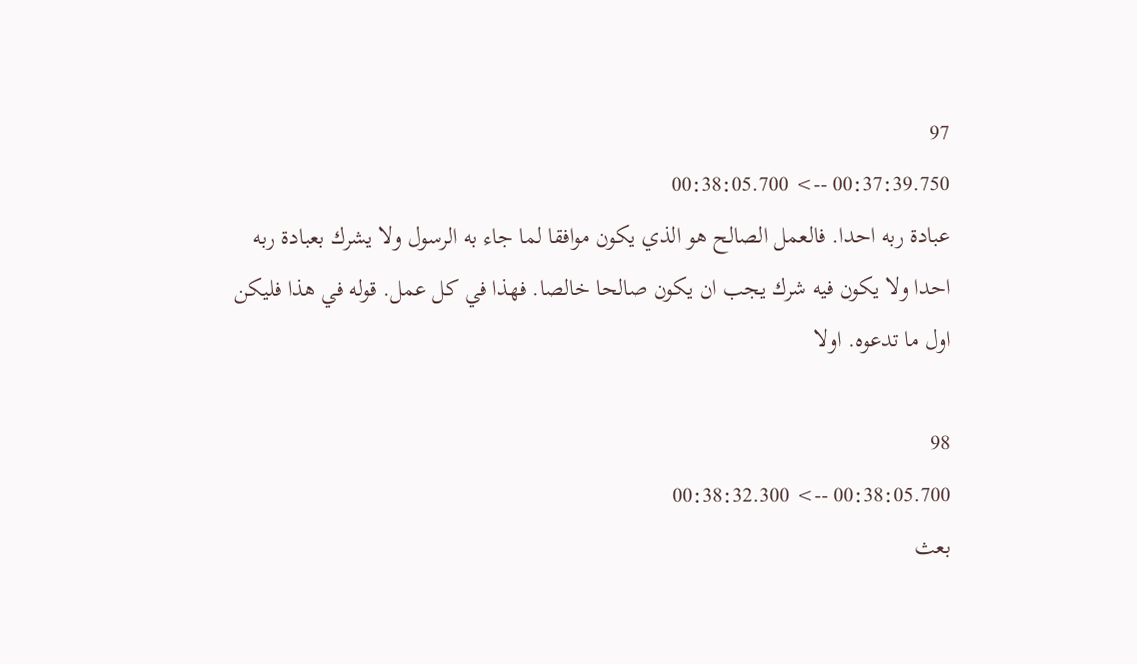97
00:37:39.750 --> 00:38:05.700
عبادة ربه احدا. فالعمل الصالح هو الذي يكون موافقا لما جاء به الرسول ولا يشرك بعبادة ربه احدا ولا يكون فيه شرك يجب ان يكون صالحا خالصا. فهذا في كل عمل. قوله في هذا فليكن اول ما تدعوه. اولا

98
00:38:05.700 --> 00:38:32.300
بعث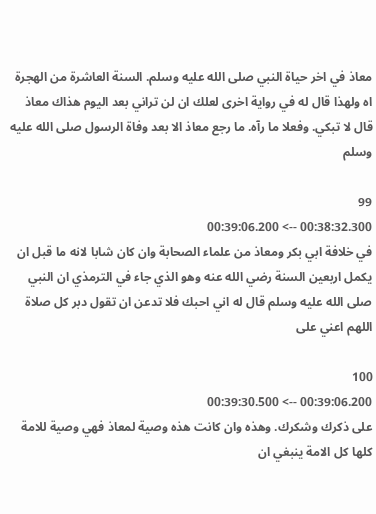معاذ في اخر حياة النبي صلى الله عليه وسلم. السنة العاشرة من الهجرة اه ولهذا قال له في رواية اخرى لعلك ان لن تراني بعد اليوم هذاك معاذ قال لا تبكي. وفعلا ما رآه. ما رجع معاذ الا بعد وفاة الرسول صلى الله عليه وسلم

99
00:38:32.300 --> 00:39:06.200
في خلافة ابي بكر ومعاذ من علماء الصحابة وان كان شابا لانه ما قبل ان يكمل اربعين السنة رضي الله عنه وهو الذي جاء في الترمذي ان النبي صلى الله عليه وسلم قال له اني احبك فلا تدعن ان تقول دبر كل صلاة اللهم اعني على

100
00:39:06.200 --> 00:39:30.500
على ذكرك وشكرك. وهذه وان كانت هذه وصية لمعاذ فهي وصية للامة كلها كل الامة ينبغي ان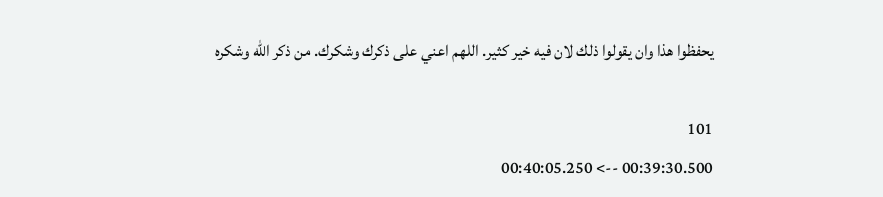يحفظوا هذا وان يقولوا ذلك لان فيه خير كثير. اللهم اعني على ذكرك وشكرك. من ذكر الله وشكره

101
00:39:30.500 --> 00:40:05.250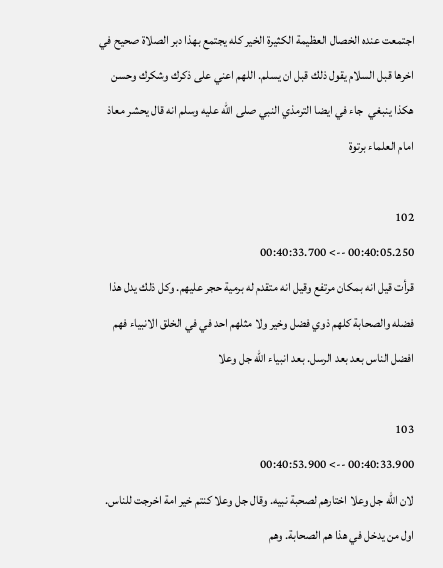اجتمعت عنده الخصال العظيمة الكثيرة الخير كله يجتمع بهذا دبر الصلاة صحيح في اخرها قبل السلام يقول ذلك قبل ان يسلم. اللهم اعني على ذكرك وشكرك وحسن هكذا ينبغي  جاء في ايضا الترمذي النبي صلى الله عليه وسلم انه قال يحشر معاذ امام العلماء برتوة

102
00:40:05.250 --> 00:40:33.700
قرأت قيل انه بمكان مرتفع وقيل انه متقدم له برمية حجر عليهم. وكل ذلك يدل هذا فضله والصحابة كلهم ذوي فضل وخير ولا مثلهم احد في في الخلق الانبياء فهم افضل الناس بعد بعد الرسل. بعد انبياء الله جل وعلا

103
00:40:33.900 --> 00:40:53.900
لان الله جل وعلا اختارهم لصحبة نبيه. وقال جل وعلا كنتم خير امة اخرجت للناس. اول من يدخل في هذا هم الصحابة. وهم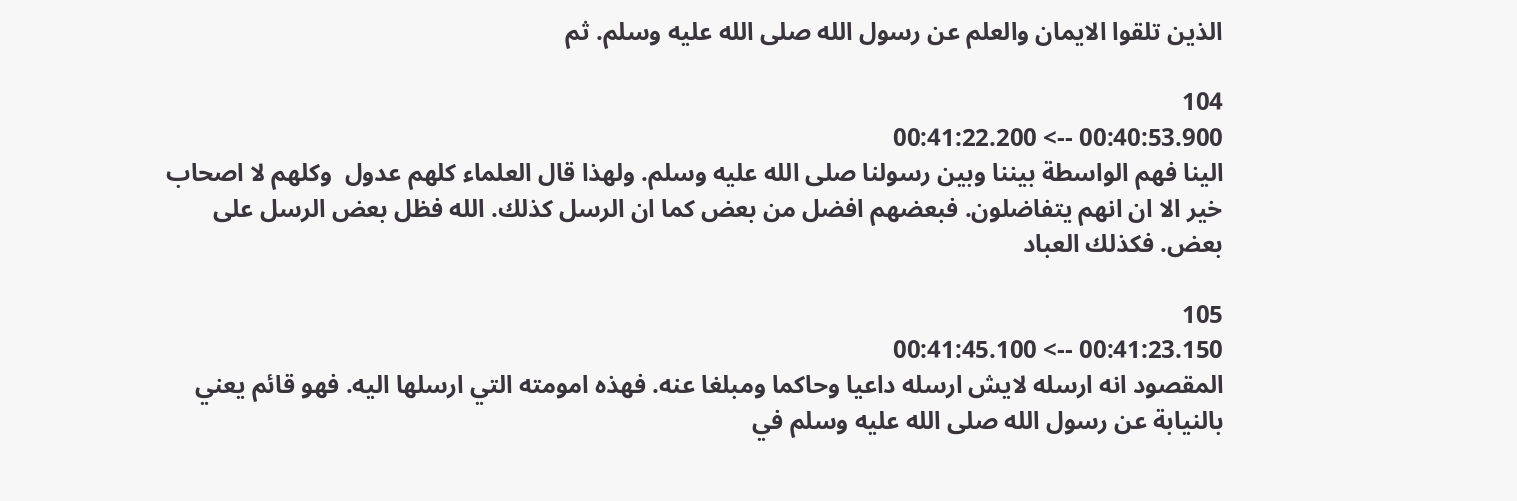الذين تلقوا الايمان والعلم عن رسول الله صلى الله عليه وسلم. ثم

104
00:40:53.900 --> 00:41:22.200
الينا فهم الواسطة بيننا وبين رسولنا صلى الله عليه وسلم. ولهذا قال العلماء كلهم عدول  وكلهم لا اصحاب خير الا ان انهم يتفاضلون. فبعضهم افضل من بعض كما ان الرسل كذلك. الله فظل بعض الرسل على بعض. فكذلك العباد

105
00:41:23.150 --> 00:41:45.100
المقصود انه ارسله لايش ارسله داعيا وحاكما ومبلغا عنه. فهذه امومته التي ارسلها اليه. فهو قائم يعني بالنيابة عن رسول الله صلى الله عليه وسلم في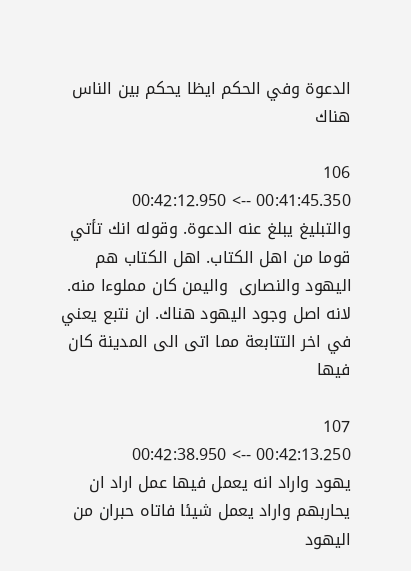الدعوة وفي الحكم ايظا يحكم بين الناس هناك

106
00:41:45.350 --> 00:42:12.950
والتبليغ يبلغ عنه الدعوة. وقوله انك تأتي قوما من اهل الكتاب. اهل الكتاب هم اليهود والنصارى  واليمن كان مملوءا منه. لانه اصل وجود اليهود هناك. ان نتبع يعني في اخر التتابعة مما اتى الى المدينة كان فيها

107
00:42:13.250 --> 00:42:38.950
يهود واراد انه يعمل فيها عمل اراد ان يحاربهم واراد يعمل شيئا فاتاه حبران من اليهود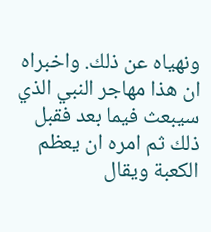ونهياه عن ذلك. واخبراه ان هذا مهاجر النبي الذي سيبعث فيما بعد فقبل ذلك ثم امره ان يعظم الكعبة ويقال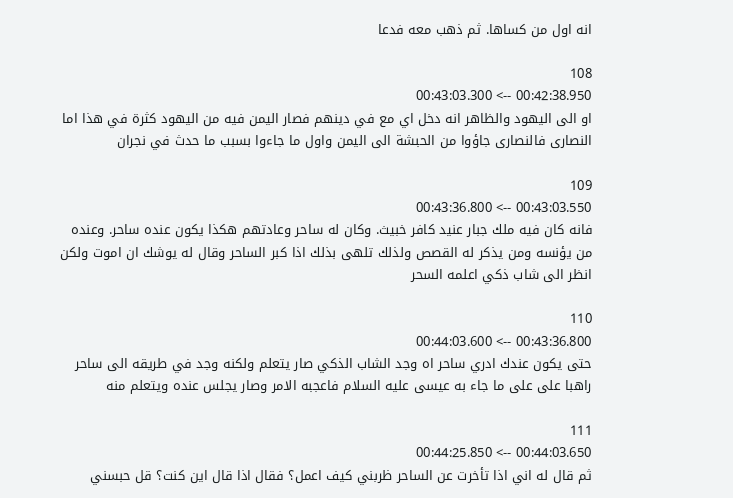انه اول من كساها. ثم ذهب معه فدعا

108
00:42:38.950 --> 00:43:03.300
او الى اليهود والظاهر انه دخل اي مع في دينهم فصار اليمن فيه من اليهود كثرة في هذا اما النصارى فالنصارى جاؤوا من الحبشة الى اليمن واول ما جاءوا بسبب ما حدث في نجران

109
00:43:03.550 --> 00:43:36.800
فانه كان فيه ملك جبار عنيد كافر خبيث. وكان له ساحر وعادتهم هكذا يكون عنده ساحر. وعنده من يؤنسه ومن يذكر له القصص ولذلك تلهى بذلك اذا كبر الساحر وقال له يوشك ان اموت ولكن انظر الى شاب ذكي اعلمه السحر

110
00:43:36.800 --> 00:44:03.600
حتى يكون عندك ادري ساحر اه وجد الشاب الذكي صار يتعلم ولكنه وجد في طريقه الى ساحر راهبا على على ما جاء به عيسى عليه السلام فاعجبه الامر وصار يجلس عنده ويتعلم منه

111
00:44:03.650 --> 00:44:25.850
ثم قال له اني اذا تأخرت عن الساحر ظربني كيف اعمل؟ فقال اذا قال اين كنت؟ قل حبسني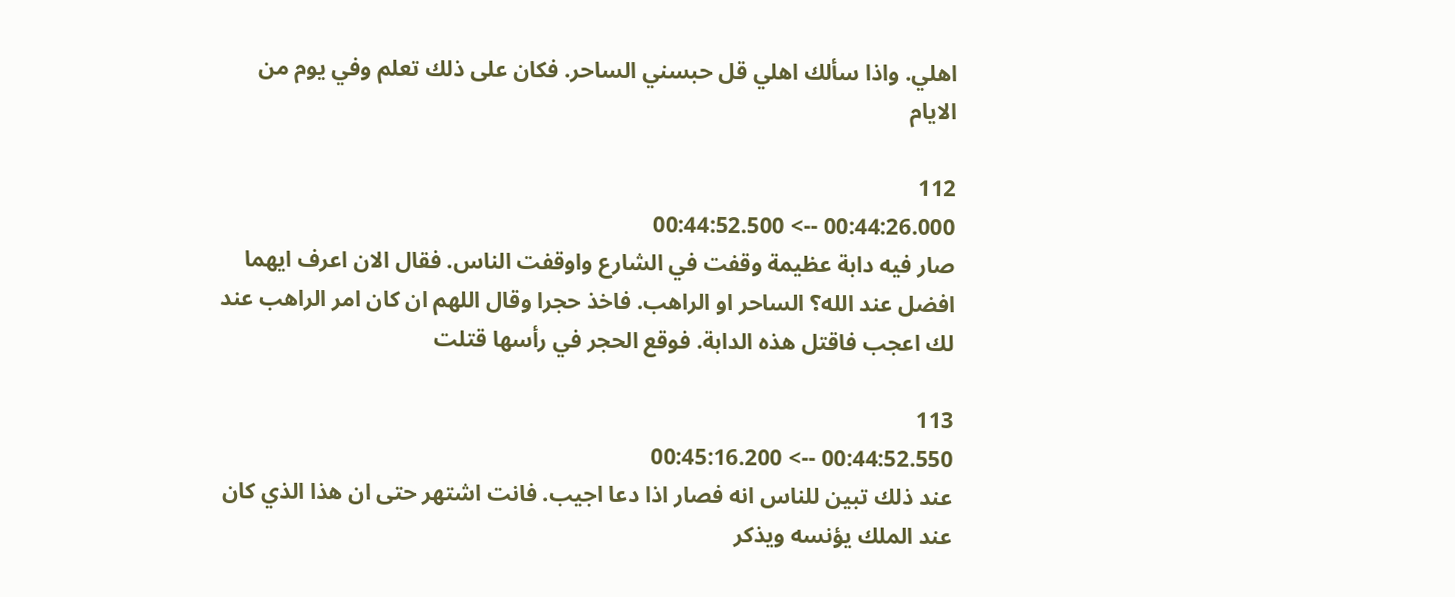اهلي. واذا سألك اهلي قل حبسني الساحر. فكان على ذلك تعلم وفي يوم من الايام

112
00:44:26.000 --> 00:44:52.500
صار فيه دابة عظيمة وقفت في الشارع واوقفت الناس. فقال الان اعرف ايهما افضل عند الله؟ الساحر او الراهب. فاخذ حجرا وقال اللهم ان كان امر الراهب عند لك اعجب فاقتل هذه الدابة. فوقع الحجر في رأسها قتلت

113
00:44:52.550 --> 00:45:16.200
عند ذلك تبين للناس انه فصار اذا دعا اجيب. فانت اشتهر حتى ان هذا الذي كان عند الملك يؤنسه ويذكر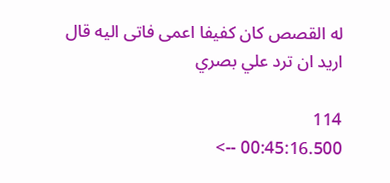له القصص كان كفيفا اعمى فاتى اليه قال اريد ان ترد علي بصري

114
00:45:16.500 -->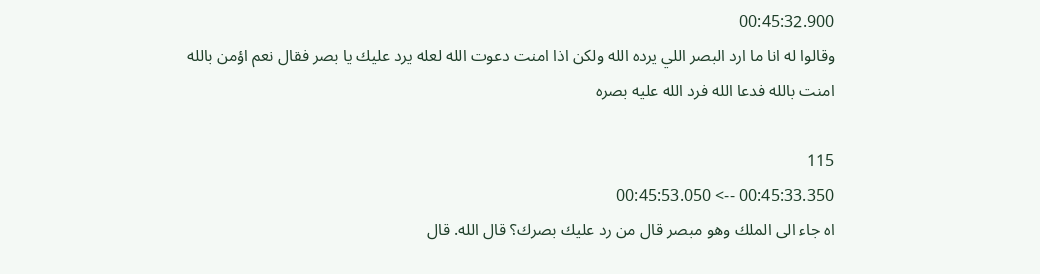00:45:32.900
وقالوا له انا ما ارد البصر اللي يرده الله ولكن اذا امنت دعوت الله لعله يرد عليك يا بصر فقال نعم اؤمن بالله امنت بالله فدعا الله فرد الله عليه بصره

115
00:45:33.350 --> 00:45:53.050
اه جاء الى الملك وهو مبصر قال من رد عليك بصرك؟ قال الله. قال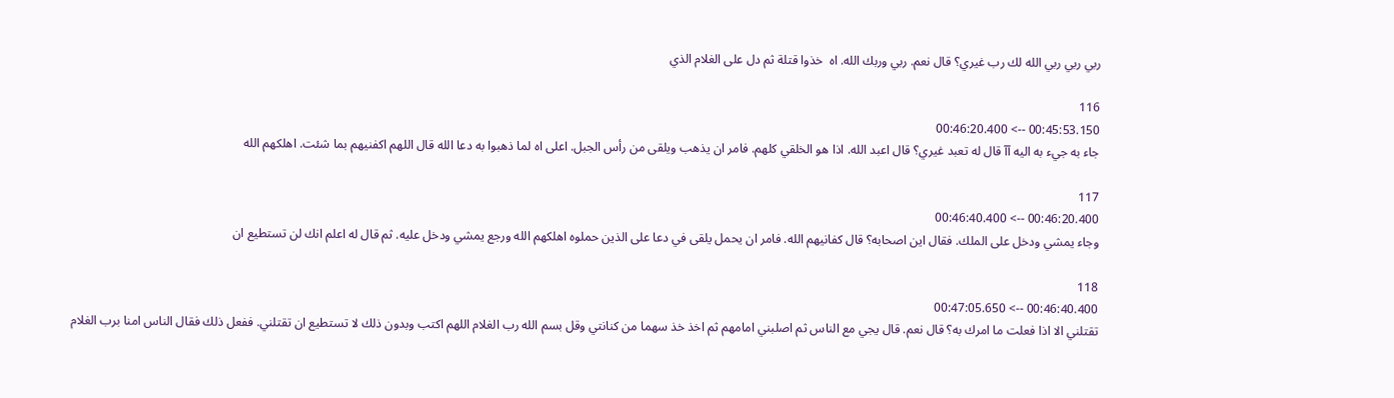ربي ربي ربي الله لك رب غيري؟ قال نعم. ربي وربك الله. اه  خذوا قتلة ثم دل على الغلام الذي

116
00:45:53.150 --> 00:46:20.400
جاء به جيء به اليه آآ قال له تعبد غيري؟ قال اعبد الله. اذا هو الخلقي كلهم. فامر ان يذهب ويلقى من رأس الجبل. اعلى اه لما ذهبوا به دعا الله قال اللهم اكفنيهم بما شئت. اهلكهم الله

117
00:46:20.400 --> 00:46:40.400
وجاء يمشي ودخل على الملك. فقال اين اصحابه؟ قال كفانيهم الله. فامر ان يحمل يلقى في دعا على الذين حملوه اهلكهم الله ورجع يمشي ودخل عليه. ثم قال له اعلم انك لن تستطيع ان

118
00:46:40.400 --> 00:47:05.650
تقتلني الا اذا فعلت ما امرك به؟ قال نعم. قال يجي مع الناس ثم اصلبني امامهم ثم اخذ خذ سهما من كنانتي وقل بسم الله رب الغلام اللهم اكتب وبدون ذلك لا تستطيع ان تقتلني. ففعل ذلك فقال الناس امنا برب الغلام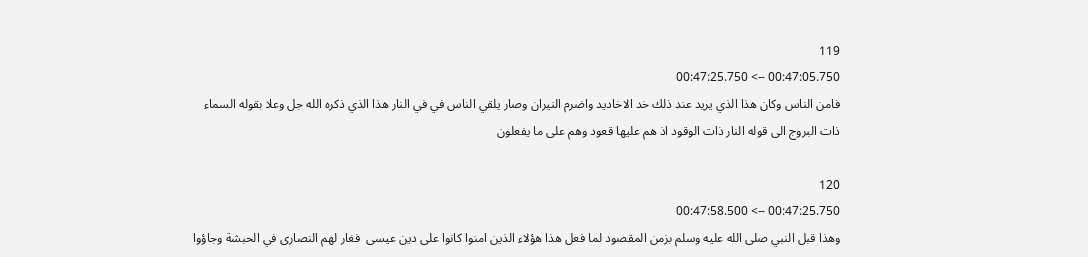119
00:47:05.750 --> 00:47:25.750
فامن الناس وكان هذا الذي يريد عند ذلك خد الاخاديد واضرم النيران وصار يلقي الناس في في النار هذا الذي ذكره الله جل وعلا بقوله السماء ذات البروج الى قوله النار ذات الوقود اذ هم عليها قعود وهم على ما يفعلون

120
00:47:25.750 --> 00:47:58.500
وهذا قبل النبي صلى الله عليه وسلم بزمن المقصود لما فعل هذا هؤلاء الذين امنوا كانوا على دين عيسى  فغار لهم النصارى في الحبشة وجاؤوا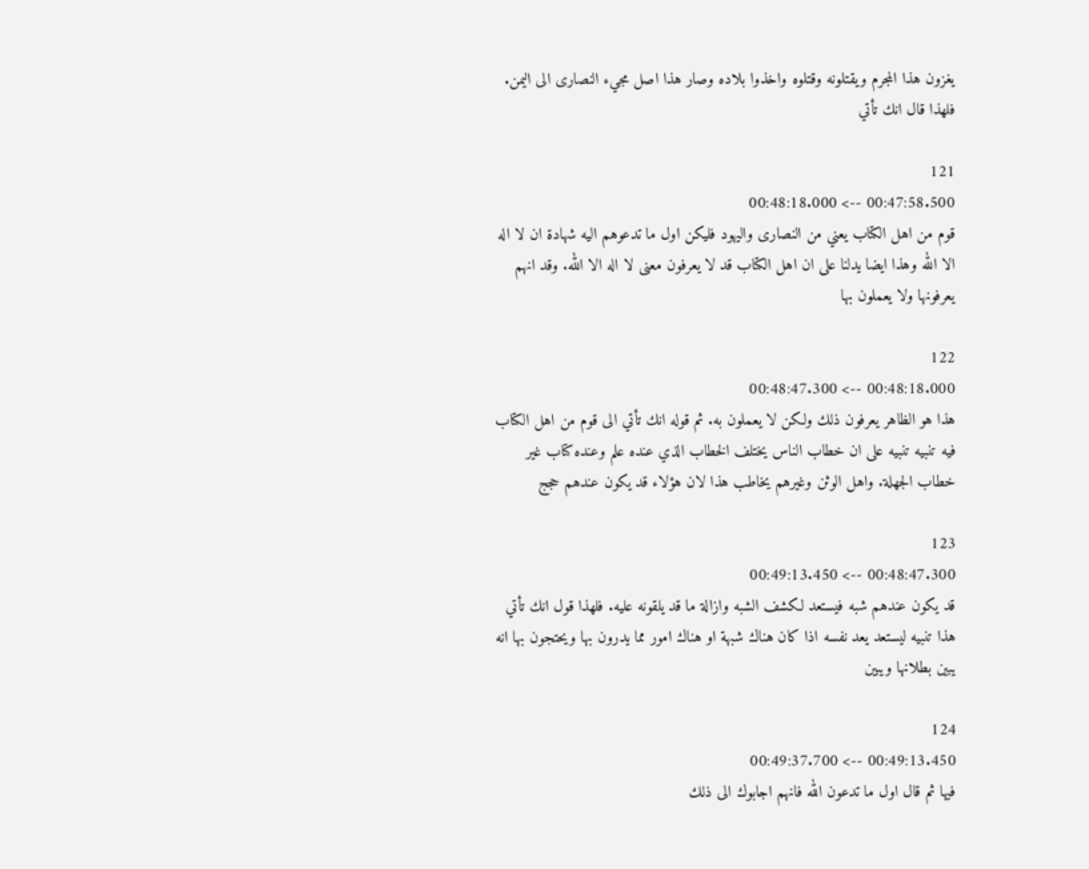يغزون هذا المجرم ويقتلونه وقتلوه واخذوا بلاده وصار هذا اصل مجيء النصارى الى اليمن. فلهذا قال انك تأتي

121
00:47:58.500 --> 00:48:18.000
قوم من اهل الكتاب يعني من النصارى واليهود فليكن اول ما تدعوهم اليه شهادة ان لا اله الا الله وهذا ايضا يدلنا على ان اهل الكتاب قد لا يعرفون معنى لا اله الا الله. وقد انهم يعرفونها ولا يعملون بها

122
00:48:18.000 --> 00:48:47.300
هذا هو الظاهر يعرفون ذلك ولكن لا يعملون به. ثم قوله انك تأتي الى قوم من اهل الكتاب فيه تنبيه تنبيه على ان خطاب الناس يختلف الخطاب الذي عنده علم وعنده كتاب غير خطاب الجهلة. واهل الوثن وغيرهم يخاطب هذا لان هؤلاء قد يكون عندهم حجج

123
00:48:47.300 --> 00:49:13.450
قد يكون عندهم شبه فيستعد لكشف الشبه وازالة ما قد يلقونه عليه. فلهذا قول انك تأتي هذا تنبيه ليستعد يعد نفسه اذا كان هناك شبهة او هناك امور مما يدرون بها ويحتجون بها انه يبين بطلانها ويبين

124
00:49:13.450 --> 00:49:37.700
فيها ثم قال اول ما تدعون الله فانهم اجابوك الى ذلك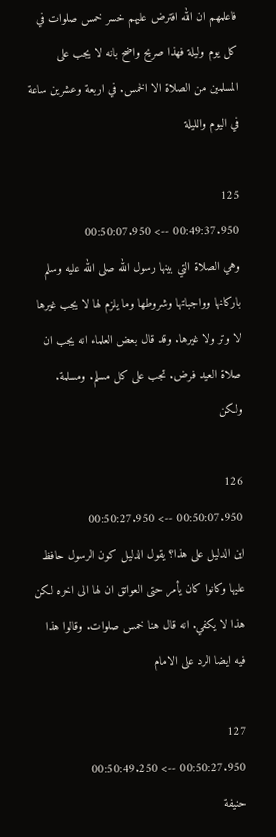فاعلمهم ان الله افترض عليهم خسر خمس صلوات في كل يوم وليلة فهذا صريح واضح بانه لا يجب على المسلمين من الصلاة الا الخمس. في اربعة وعشرين ساعة في اليوم والليلة

125
00:49:37.950 --> 00:50:07.950
وهي الصلاة التي بينها رسول الله صلى الله عليه وسلم باركانها وواجباتها وشروطها وما يلزم لها لا يجب غيرها لا وتر ولا غيرها. وقد قال بعض العلماء انه يجب ان صلاة العيد فرض. تجب على كل مسلم. ومسلمة. ولكن

126
00:50:07.950 --> 00:50:27.950
اين الدليل على هذا؟ يقول الدليل كون الرسول حافظ عليها وكانوا كان يأمر حتى العواتق ان لها الى اخره لكن هذا لا يكفي. انه قال هنا خمس صلوات. وقالوا هذا فيه ايضا الرد على الامام

127
00:50:27.950 --> 00:50:49.250
حنيفة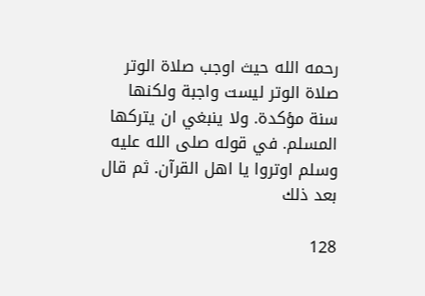رحمه الله حيث اوجب صلاة الوتر صلاة الوتر ليست واجبة ولكنها سنة مؤكدة. ولا ينبغي ان يتركها المسلم. في قوله صلى الله عليه وسلم اوتروا يا اهل القرآن. ثم قال بعد ذلك

128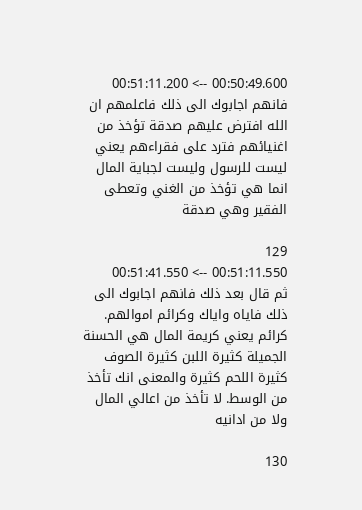00:50:49.600 --> 00:51:11.200
فانهم اجابوك الى ذلك فاعلمهم ان الله افترض عليهم صدقة تؤخذ من اغنيائهم فترد على فقراءهم يعني ليست للرسول وليست لجباية المال انما هي تؤخذ من الغني وتعطى الفقير وهي صدقة

129
00:51:11.550 --> 00:51:41.550
ثم قال بعد ذلك فانهم اجابوك الى ذلك فاياه واياك وكرائم اموالهم. كرائم يعني كريمة المال هي الحسنة الجميلة كثيرة اللبن كثيرة الصوف كثيرة اللحم كثيرة والمعنى انك تأخذ من الوسط. لا تأخذ من اعالي المال ولا من ادانيه

130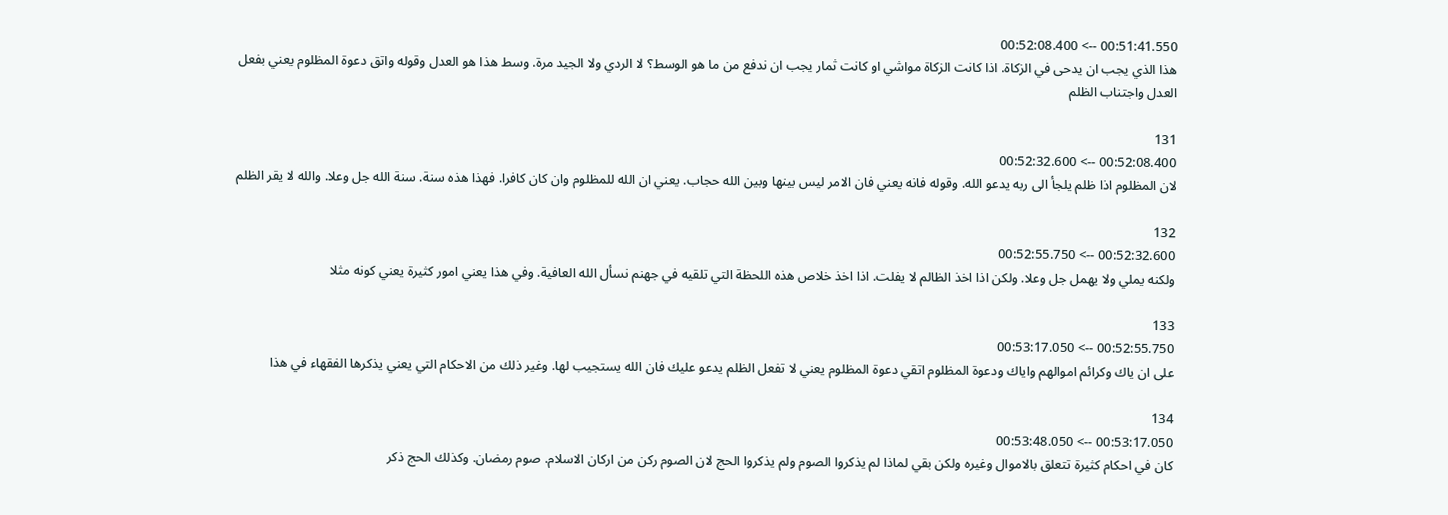00:51:41.550 --> 00:52:08.400
هذا الذي يجب ان يدحى في الزكاة. اذا كانت الزكاة مواشي او كانت ثمار يجب ان ندفع من ما هو الوسط؟ لا الردي ولا الجيد مرة. وسط هذا هو العدل وقوله واتق دعوة المظلوم يعني بفعل العدل واجتناب الظلم

131
00:52:08.400 --> 00:52:32.600
لان المظلوم اذا ظلم يلجأ الى ربه يدعو الله. وقوله فانه يعني فان الامر ليس بينها وبين الله حجاب. يعني ان الله للمظلوم وان كان كافرا. فهذا هذه سنة. سنة الله جل وعلا. والله لا يقر الظلم

132
00:52:32.600 --> 00:52:55.750
ولكنه يملي ولا يهمل جل وعلا. ولكن اذا اخذ الظالم لا يفلت. اذا اخذ خلاص هذه اللحظة التي تلقيه في جهنم نسأل الله العافية. وفي هذا يعني امور كثيرة يعني كونه مثلا

133
00:52:55.750 --> 00:53:17.050
على ان ياك وكرائم اموالهم واياك ودعوة المظلوم اتقي دعوة المظلوم يعني لا تفعل الظلم يدعو عليك فان الله يستجيب لها. وغير ذلك من الاحكام التي يعني يذكرها الفقهاء في هذا

134
00:53:17.050 --> 00:53:48.050
كان في احكام كثيرة تتعلق بالاموال وغيره ولكن بقي لماذا لم يذكروا الصوم ولم يذكروا الحج لان الصوم ركن من اركان الاسلام. صوم رمضان. وكذلك الحج ذكر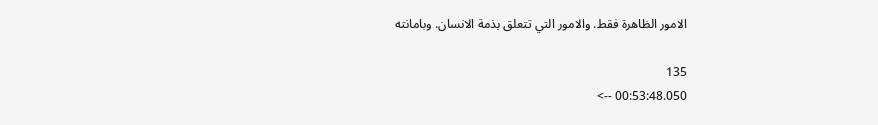الامور الظاهرة فقط. والامور التي تتعلق بذمة الانسان. وبامانته

135
00:53:48.050 -->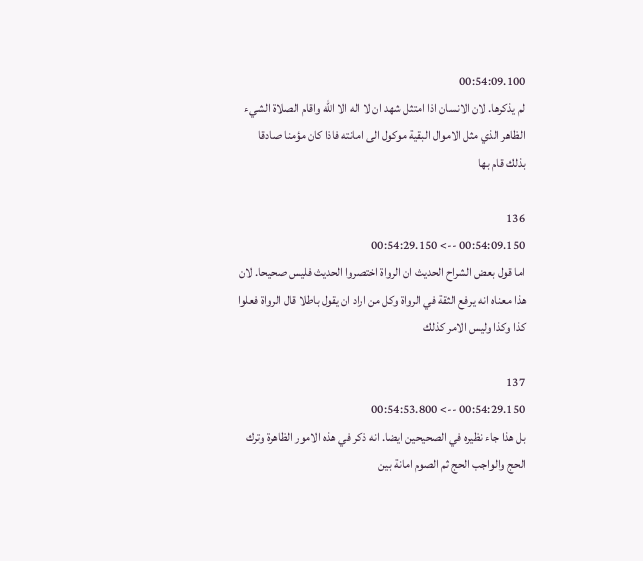00:54:09.100
لم يذكرها. لان الانسان اذا امتثل شهد ان لا اله الا الله واقام الصلاة الشيء الظاهر الذي مثل الاموال البقية موكول الى امانته فاذا كان مؤمنا صادقا بذلك قام بها

136
00:54:09.150 --> 00:54:29.150
اما قول بعض الشراح الحديث ان الرواة اختصروا الحديث فليس صحيحا. لان هذا معناه انه يرفع الثقة في الرواة وكل من اراد ان يقول باطلا قال الرواة فعلوا كذا وكذا وليس الامر كذلك

137
00:54:29.150 --> 00:54:53.800
بل هذا جاء نظيره في الصحيحين ايضا. انه ذكر في هذه الامور الظاهرة وترك الحج والواجب الحج ثم الصوم امانة بين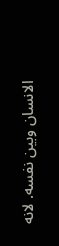الانسان وبين نفسه. لانه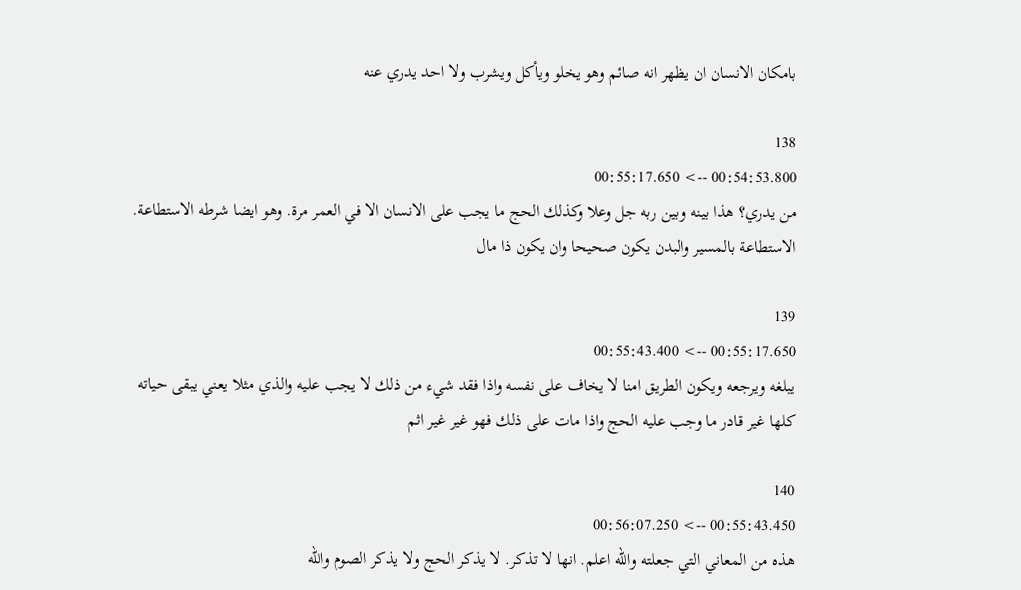بامكان الانسان ان يظهر انه صائم وهو يخلو ويأكل ويشرب ولا احد يدري عنه

138
00:54:53.800 --> 00:55:17.650
من يدري؟ هذا بينه وبين ربه جل وعلا وكذلك الحج ما يجب على الانسان الا في العمر مرة. وهو ايضا شرطه الاستطاعة. الاستطاعة بالمسير والبدن يكون صحيحا وان يكون ذا مال

139
00:55:17.650 --> 00:55:43.400
يبلغه ويرجعه ويكون الطريق امنا لا يخاف على نفسه واذا فقد شيء من ذلك لا يجب عليه والذي مثلا يعني يبقى حياته كلها غير قادر ما وجب عليه الحج واذا مات على ذلك فهو غير غير اثم

140
00:55:43.450 --> 00:56:07.250
هذه من المعاني التي جعلته والله اعلم. انها لا تذكر. لا يذكر الحج ولا يذكر الصوم والله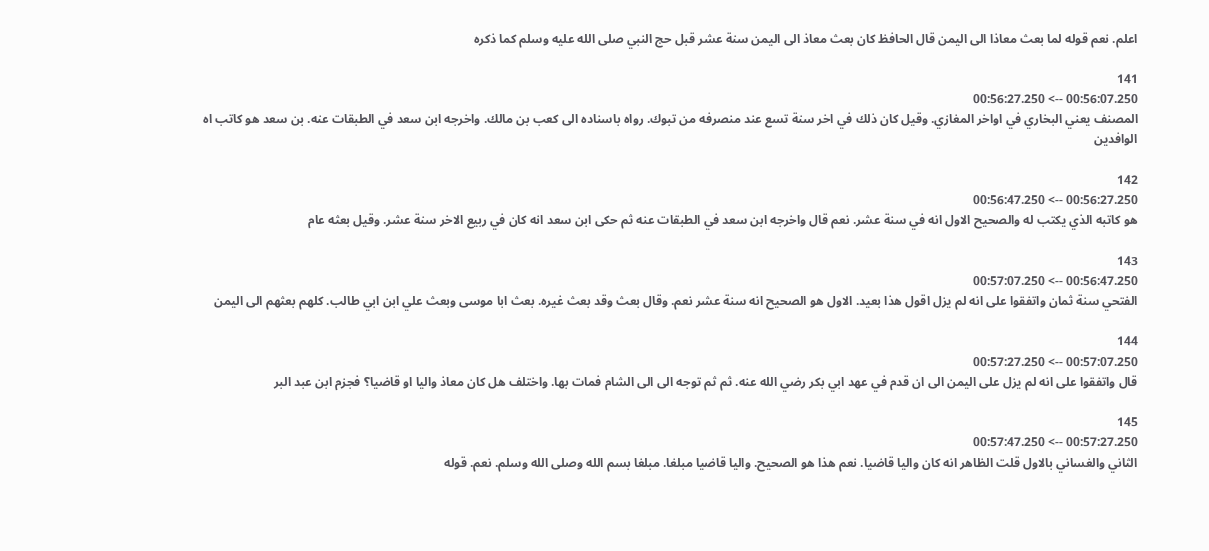اعلم. نعم قوله لما بعث معاذا الى اليمن قال الحافظ كان بعث معاذ الى اليمن سنة عشر قبل حج النبي صلى الله عليه وسلم كما ذكره

141
00:56:07.250 --> 00:56:27.250
المصنف يعني البخاري في اواخر المغازي. وقيل كان ذلك في اخر سنة تسع عند منصرفه من تبوك. رواه باسناده الى كعب بن مالك. واخرجه ابن سعد في الطبقات عنه. بن سعد هو كاتب اه الوافدين

142
00:56:27.250 --> 00:56:47.250
هو كاتبه الذي يكتب له والصحيح الاول انه في سنة عشر. نعم قال واخرجه ابن سعد في الطبقات عنه ثم حكى ابن سعد انه كان في ربيع الاخر سنة عشر. وقيل بعثه عام

143
00:56:47.250 --> 00:57:07.250
الفتحي سنة ثمان واتفقوا على انه لم يزل اقول هذا بعيد. الاول هو الصحيح انه سنة عشر نعم. وقال بعث وقد بعث غيره. بعث ابا موسى وبعث علي ابن ابي طالب. كلهم بعثهم الى اليمن

144
00:57:07.250 --> 00:57:27.250
قال واتفقوا على انه لم يزل على اليمن الى ان قدم في عهد ابي بكر رضي الله عنه. ثم ثم توجه الى الى الشام فمات بها. واختلف هل كان معاذ واليا او قاضيا؟ فجزم ابن عبد البر

145
00:57:27.250 --> 00:57:47.250
الثاني والغساني بالاول قلت الظاهر انه كان واليا قاضيا. نعم هذا هو الصحيح. واليا قاضيا مبلغا. مبلغا بسم الله وصلى الله وسلم. نعم. قوله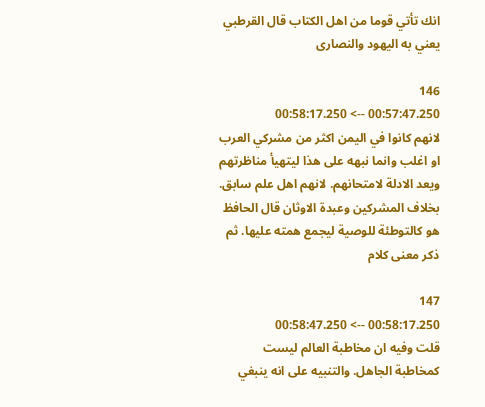انك تأتي قوما من اهل الكتاب قال القرطبي يعني به اليهود والنصارى

146
00:57:47.250 --> 00:58:17.250
لانهم كانوا في اليمن اكثر من مشركي العرب او اغلب وانما نبهه على هذا ليتهيأ مناظرتهم ويعد الادلة لامتحانهم. لانهم اهل علم سابق. بخلاف المشركين وعبدة الاوثان قال الحافظ هو كالتوطئة للوصية ليجمع همته عليها. ثم ذكر معنى كلام

147
00:58:17.250 --> 00:58:47.250
قلت وفيه ان مخاطبة العالم ليست كمخاطبة الجاهل. والتنبيه على انه ينبغي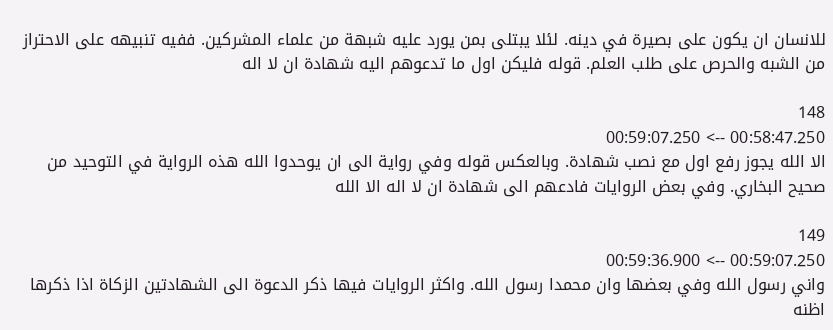للانسان ان يكون على بصيرة في دينه. لئلا يبتلى بمن يورد عليه شبهة من علماء المشركين. ففيه تنبيهه على الاحتراز من الشبه والحرص على طلب العلم. قوله فليكن اول ما تدعوهم اليه شهادة ان لا اله

148
00:58:47.250 --> 00:59:07.250
الا الله يجوز رفع اول مع نصب شهادة. وبالعكس قوله وفي رواية الى ان يوحدوا الله هذه الرواية في التوحيد من صحيح البخاري. وفي بعض الروايات فادعهم الى شهادة ان لا اله الا الله

149
00:59:07.250 --> 00:59:36.900
واني رسول الله وفي بعضها وان محمدا رسول الله. واكثر الروايات فيها ذكر الدعوة الى الشهادتين الزكاة اذا ذكرها اظنه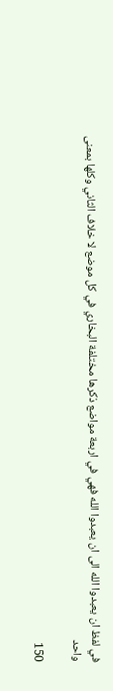في لفظ ان يعبدوا الله الى ان يعبدوا الله فهي في اربعة مواضع ذكرها مختلفة البخاري في كل موضع لا خلاف الثاني وكلها بمعنى واحد

150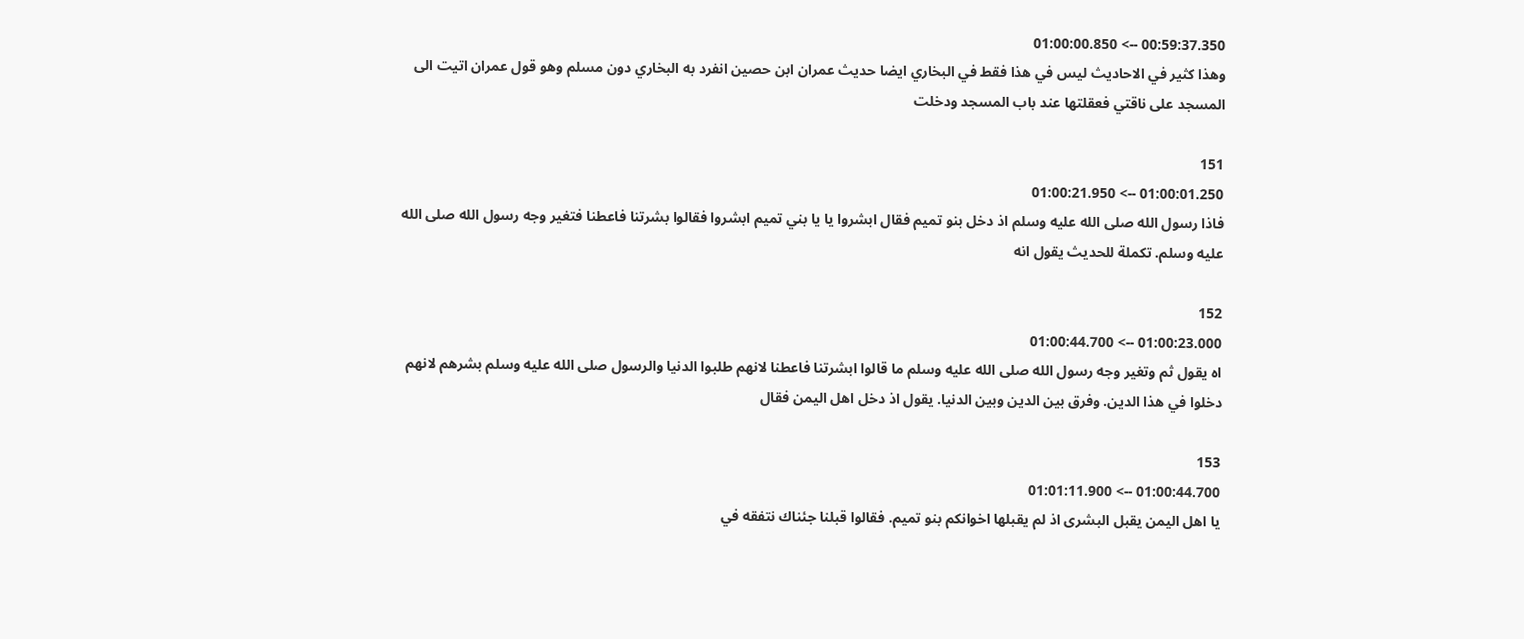00:59:37.350 --> 01:00:00.850
وهذا كثير في الاحاديث ليس في هذا فقط في البخاري ايضا حديث عمران ابن حصين انفرد به البخاري دون مسلم وهو قول عمران اتيت الى المسجد على ناقتي فعقلتها عند باب المسجد ودخلت

151
01:00:01.250 --> 01:00:21.950
فاذا رسول الله صلى الله عليه وسلم اذ دخل بنو تميم فقال ابشروا يا يا بني تميم ابشروا فقالوا بشرتنا فاعطنا فتغير وجه رسول الله صلى الله عليه وسلم. تكملة للحديث يقول انه

152
01:00:23.000 --> 01:00:44.700
اه يقول ثم وتغير وجه رسول الله صلى الله عليه وسلم ما قالوا ابشرتنا فاعطنا لانهم طلبوا الدنيا والرسول صلى الله عليه وسلم بشرهم لانهم دخلوا في هذا الدين. وفرق بين الدين وبين الدنيا. يقول اذ دخل اهل اليمن فقال

153
01:00:44.700 --> 01:01:11.900
يا اهل اليمن يقبل البشرى اذ لم يقبلها اخوانكم بنو تميم. فقالوا قبلنا جئناك نتفقه في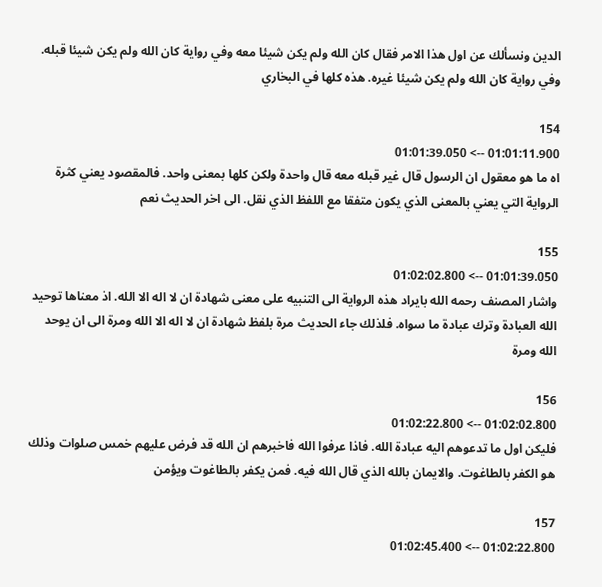الدين ونسألك عن اول هذا الامر فقال كان الله ولم يكن شيئا معه وفي رواية كان الله ولم يكن شيئا قبله. وفي رواية كان الله ولم يكن شيئا غيره. هذه كلها في البخاري

154
01:01:11.900 --> 01:01:39.050
اه ما هو معقول ان الرسول قال غير قبله معه قال واحدة ولكن كلها بمعنى واحد. فالمقصود يعني كثرة الرواية التي يعني بالمعنى الذي يكون متفقا مع اللفظ الذي نقل. الى اخر الحديث نعم

155
01:01:39.050 --> 01:02:02.800
واشار المصنف رحمه الله بايراد هذه الرواية الى التنبيه على معنى شهادة ان لا اله الا الله. اذ معناها توحيد الله العبادة وترك عبادة ما سواه. فلذلك جاء الحديث مرة بلفظ شهادة ان لا اله الا الله ومرة الى ان يوحد الله ومرة

156
01:02:02.800 --> 01:02:22.800
فليكن اول ما تدعوهم اليه عبادة الله. فاذا عرفوا الله فاخبرهم ان الله قد فرض عليهم خمس صلوات وذلك هو الكفر بالطاغوت. والايمان بالله الذي قال الله فيه. فمن يكفر بالطاغوت ويؤمن

157
01:02:22.800 --> 01:02:45.400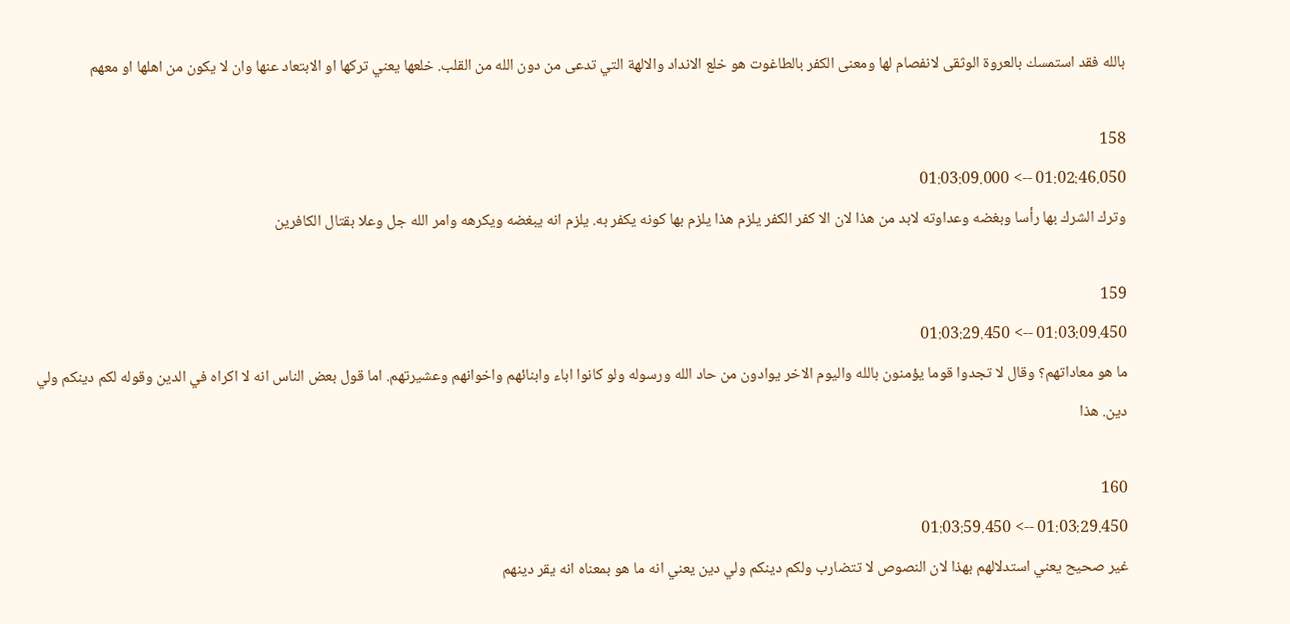بالله فقد استمسك بالعروة الوثقى لانفصام لها ومعنى الكفر بالطاغوت هو خلع الانداد والالهة التي تدعى من دون الله من القلب. خلعها يعني تركها او الابتعاد عنها وان لا يكون من اهلها او معهم

158
01:02:46.050 --> 01:03:09.000
وترك الشرك بها رأسا وبغضه وعداوته لابد من هذا لان الا كفر الكفر يلزم هذا يلزم بها كونه يكفر به. يلزم انه يبغضه ويكرهه وامر الله جل وعلا بقتال الكافرين

159
01:03:09.450 --> 01:03:29.450
ما هو معاداتهم؟ وقال لا تجدوا قوما يؤمنون بالله واليوم الاخر يوادون من حاد الله ورسوله ولو كانوا اباء وابنائهم واخوانهم وعشيرتهم. اما قول بعض الناس انه لا اكراه في الدين وقوله لكم دينكم ولي دين. هذا

160
01:03:29.450 --> 01:03:59.450
غير صحيح يعني استدلالهم بهذا لان النصوص لا تتضارب ولكم دينكم ولي دين يعني انه ما هو بمعناه انه يقر دينهم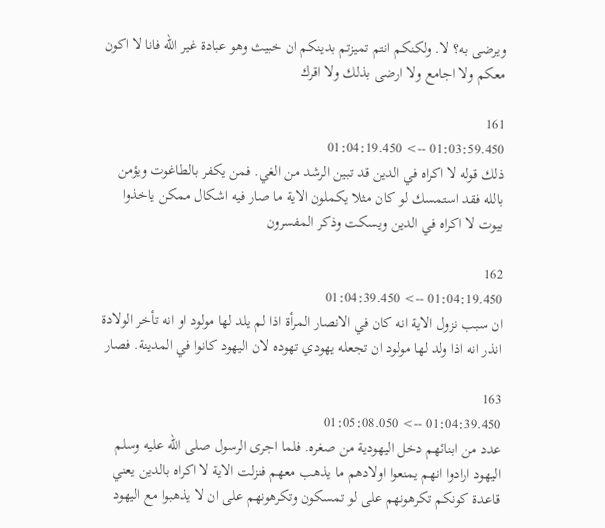ويرضى به؟ لا. ولكنكم انتم تميزتم بدينكم ان خبيث وهو عبادة غير الله فانا لا اكون معكم ولا اجامع ولا ارضى بذلك ولا اقرك

161
01:03:59.450 --> 01:04:19.450
ذلك قوله لا اكراه في الدين قد تبين الرشد من الغي. فمن يكفر بالطاغوت ويؤمن بالله فقد استمسك لو كان مثلا يكملون الاية ما صار فيه اشكال ممكن ياخذوا بيوت لا اكراه في الدين ويسكت وذكر المفسرون

162
01:04:19.450 --> 01:04:39.450
ان سبب نزول الاية انه كان في الانصار المرأة اذا لم يلد لها مولود او انه تأخر الولادة انذر انه اذا ولد لها مولود ان تجعله يهودي تهوده لان اليهود كانوا في المدينة. فصار

163
01:04:39.450 --> 01:05:08.050
عدد من ابنائهم دخل اليهودية من صغره. فلما اجرى الرسول صلى الله عليه وسلم اليهود ارادوا انهم يمنعوا اولادهم ما يذهب معهم فنزلت الاية لا اكراه بالدين يعني قاعدة كونكم تكرهونهم على لو تمسكون وتكرهونهم على ان لا يذهبوا مع اليهود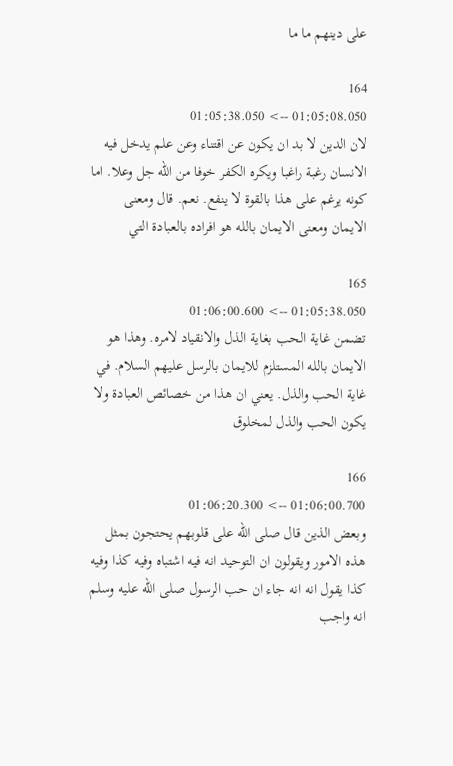على دينهم ما ما

164
01:05:08.050 --> 01:05:38.050
لان الدين لا بد ان يكون عن اقتناء وعن علم يدخل فيه الانسان رغبة راغبا ويكره الكفر خوفا من الله جل وعلا. اما كونه يرغم على هذا بالقوة لا ينفع. نعم. قال ومعنى الايمان ومعنى الايمان بالله هو افراده بالعبادة التي

165
01:05:38.050 --> 01:06:00.600
تضمن غاية الحب بغاية الذل والانقياد لامره. وهذا هو الايمان بالله المستلزم للايمان بالرسل عليهم السلام. في غاية الحب والذل. يعني ان هذا من خصائص العبادة ولا يكون الحب والذل لمخلوق

166
01:06:00.700 --> 01:06:20.300
وبعض الذين قال صلى الله على قلوبهم يحتجون بمثل هذه الامور ويقولون ان التوحيد انه فيه اشتباه وفيه كذا وفيه كذا يقول انه انه جاء ان حب الرسول صلى الله عليه وسلم انه واجب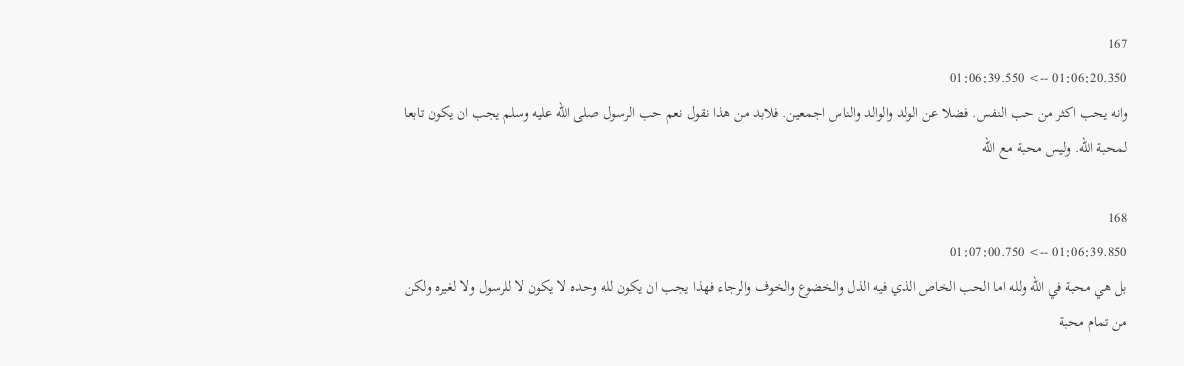167
01:06:20.350 --> 01:06:39.550
وانه يحب اكثر من حب النفس. فضلا عن الولد والوالد والناس اجمعين. فلابد من هذا نقول نعم حب الرسول صلى الله عليه وسلم يجب ان يكون تابعا لمحبة الله. وليس محبة مع الله

168
01:06:39.850 --> 01:07:00.750
بل هي محبة في الله ولله اما الحب الخاص الذي فيه الذل والخضوع والخوف والرجاء فهذا يجب ان يكون لله وحده لا يكون لا للرسول ولا لغيره ولكن من تمام محبة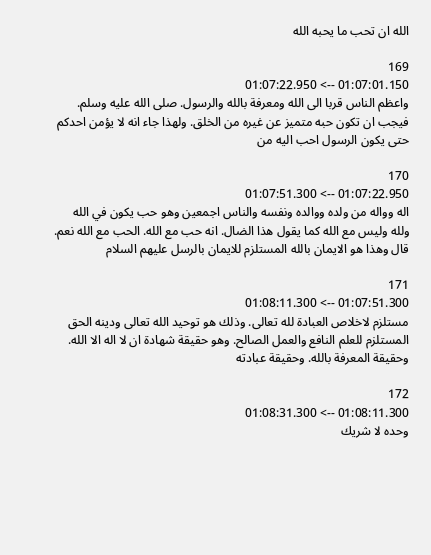الله ان تحب ما يحبه الله

169
01:07:01.150 --> 01:07:22.950
واعظم الناس قربا الى الله ومعرفة بالله والرسول. صلى الله عليه وسلم. فيجب ان تكون حبه متميز عن غيره من الخلق. ولهذا جاء انه لا يؤمن احدكم حتى يكون الرسول احب اليه من

170
01:07:22.950 --> 01:07:51.300
اله وواله من ولده ووالده ونفسه والناس اجمعين وهو حب يكون في الله ولله وليس مع الله كما يقول هذا الضال. انه حب مع الله. الحب مع الله نعم. قال وهذا هو الايمان بالله المستلزم للايمان بالرسل عليهم السلام

171
01:07:51.300 --> 01:08:11.300
مستلزم لاخلاص العبادة لله تعالى. وذلك هو توحيد الله تعالى ودينه الحق المستلزم للعلم النافع والعمل الصالح. وهو حقيقة شهادة ان لا اله الا الله. وحقيقة المعرفة بالله. وحقيقة عبادته

172
01:08:11.300 --> 01:08:31.300
وحده لا شريك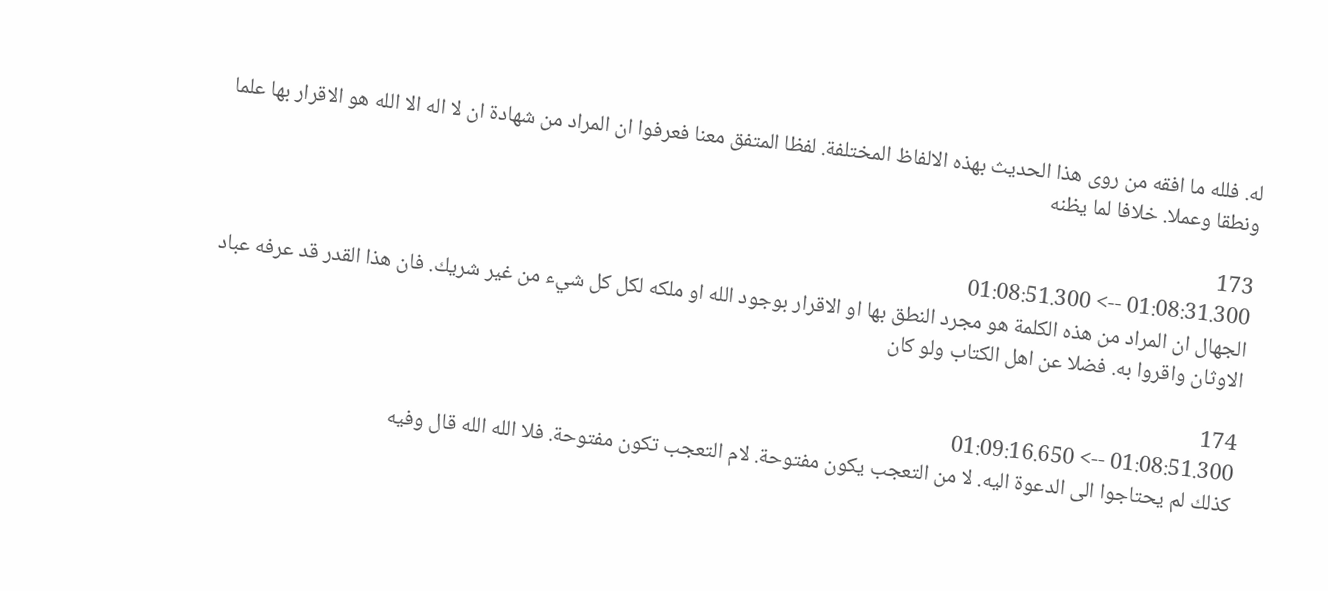له. فلله ما افقه من روى هذا الحديث بهذه الالفاظ المختلفة. لفظا المتفق معنا فعرفوا ان المراد من شهادة ان لا اله الا الله هو الاقرار بها علما ونطقا وعملا. خلافا لما يظنه

173
01:08:31.300 --> 01:08:51.300
الجهال ان المراد من هذه الكلمة هو مجرد النطق بها او الاقرار بوجود الله او ملكه لكل كل شيء من غير شريك. فان هذا القدر قد عرفه عباد الاوثان واقروا به. فضلا عن اهل الكتاب ولو كان

174
01:08:51.300 --> 01:09:16.650
كذلك لم يحتاجوا الى الدعوة اليه. لا من التعجب يكون مفتوحة. لام التعجب تكون مفتوحة. فلا الله الله قال وفيه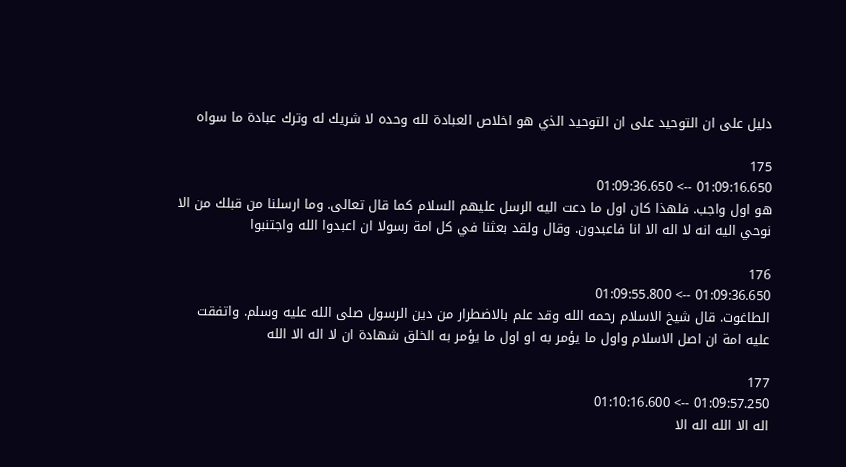دليل على ان التوحيد على ان التوحيد الذي هو اخلاص العبادة لله وحده لا شريك له وترك عبادة ما سواه

175
01:09:16.650 --> 01:09:36.650
هو اول واجب. فلهذا كان اول ما دعت اليه الرسل عليهم السلام كما قال تعالى. وما ارسلنا من قبلك من الا نوحي اليه انه لا اله الا انا فاعبدون. وقال ولقد بعثنا في كل امة رسولا ان اعبدوا الله واجتنبوا

176
01:09:36.650 --> 01:09:55.800
الطاغوت. قال شيخ الاسلام رحمه الله وقد علم بالاضطرار من دين الرسول صلى الله عليه وسلم. واتفقت عليه امة ان اصل الاسلام واول ما يؤمر به او اول ما يؤمر به الخلق شهادة ان لا اله الا الله

177
01:09:57.250 --> 01:10:16.600
اله الا الله اله الا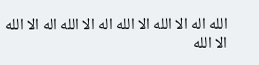الله اله الا الله الا الله اله الا الله اله الا الله الا الله